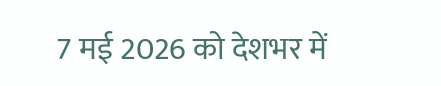7 मई 2026 को देशभर में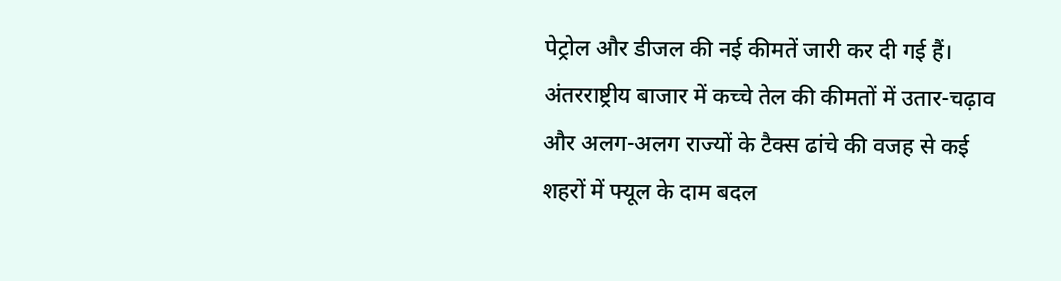पेट्रोल और डीजल की नई कीमतें जारी कर दी गई हैं। अंतरराष्ट्रीय बाजार में कच्चे तेल की कीमतों में उतार-चढ़ाव और अलग-अलग राज्यों के टैक्स ढांचे की वजह से कई शहरों में फ्यूल के दाम बदल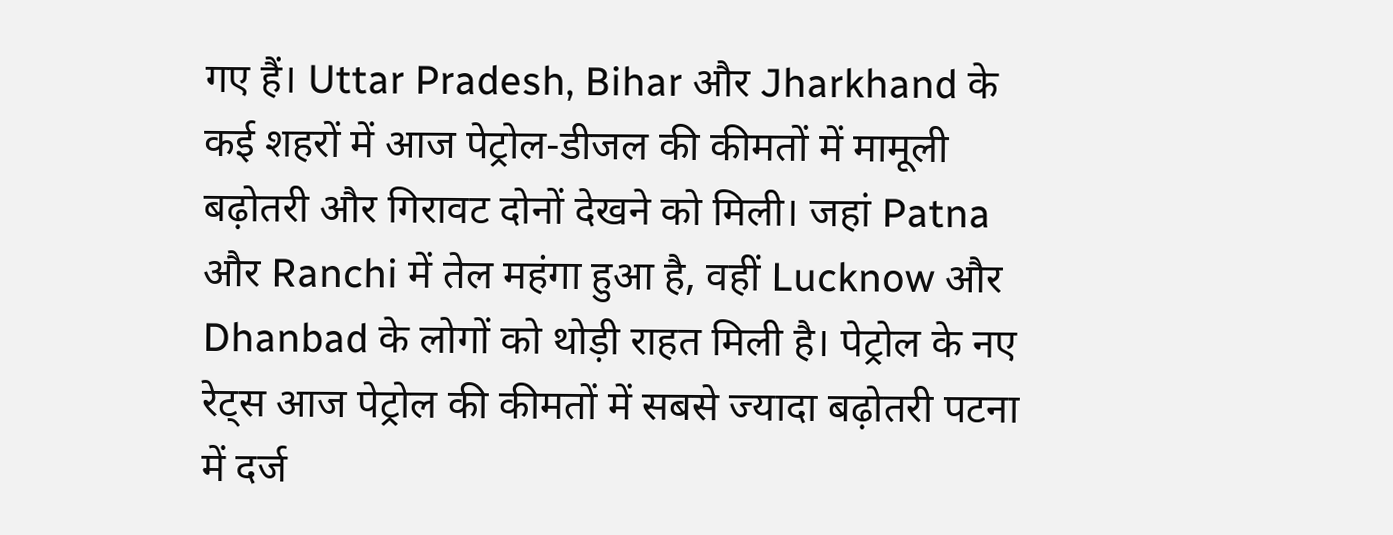गए हैं। Uttar Pradesh, Bihar और Jharkhand के कई शहरों में आज पेट्रोल-डीजल की कीमतों में मामूली बढ़ोतरी और गिरावट दोनों देखने को मिली। जहां Patna और Ranchi में तेल महंगा हुआ है, वहीं Lucknow और Dhanbad के लोगों को थोड़ी राहत मिली है। पेट्रोल के नए रेट्स आज पेट्रोल की कीमतों में सबसे ज्यादा बढ़ोतरी पटना में दर्ज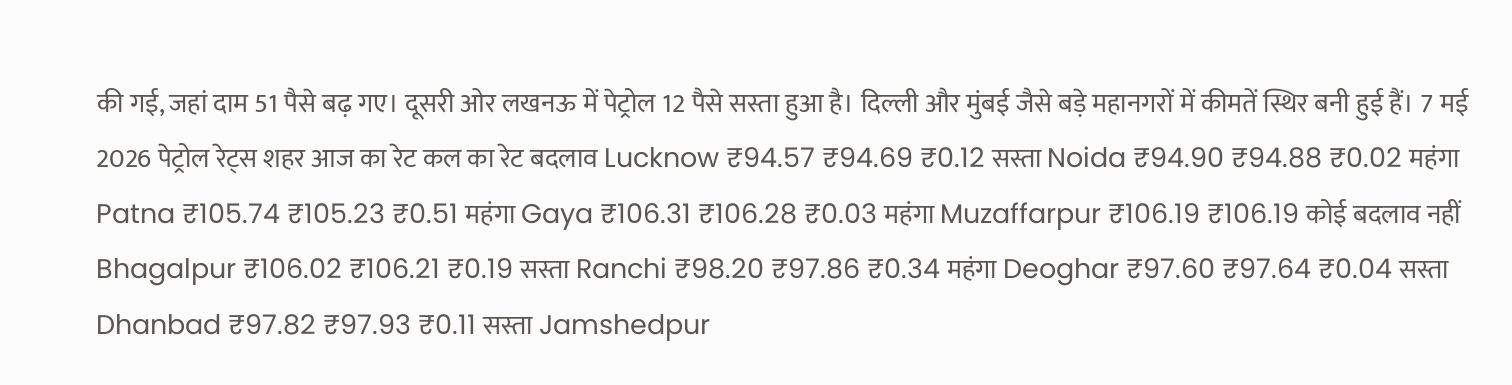की गई, जहां दाम 51 पैसे बढ़ गए। दूसरी ओर लखनऊ में पेट्रोल 12 पैसे सस्ता हुआ है। दिल्ली और मुंबई जैसे बड़े महानगरों में कीमतें स्थिर बनी हुई हैं। 7 मई 2026 पेट्रोल रेट्स शहर आज का रेट कल का रेट बदलाव Lucknow ₹94.57 ₹94.69 ₹0.12 सस्ता Noida ₹94.90 ₹94.88 ₹0.02 महंगा Patna ₹105.74 ₹105.23 ₹0.51 महंगा Gaya ₹106.31 ₹106.28 ₹0.03 महंगा Muzaffarpur ₹106.19 ₹106.19 कोई बदलाव नहीं Bhagalpur ₹106.02 ₹106.21 ₹0.19 सस्ता Ranchi ₹98.20 ₹97.86 ₹0.34 महंगा Deoghar ₹97.60 ₹97.64 ₹0.04 सस्ता Dhanbad ₹97.82 ₹97.93 ₹0.11 सस्ता Jamshedpur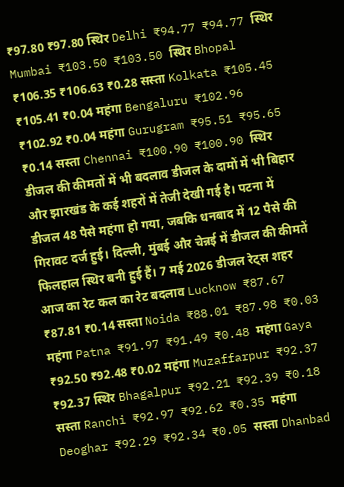₹97.80 ₹97.80 स्थिर Delhi ₹94.77 ₹94.77 स्थिर Mumbai ₹103.50 ₹103.50 स्थिर Bhopal ₹106.35 ₹106.63 ₹0.28 सस्ता Kolkata ₹105.45 ₹105.41 ₹0.04 महंगा Bengaluru ₹102.96 ₹102.92 ₹0.04 महंगा Gurugram ₹95.51 ₹95.65 ₹0.14 सस्ता Chennai ₹100.90 ₹100.90 स्थिर डीजल की कीमतों में भी बदलाव डीजल के दामों में भी बिहार और झारखंड के कई शहरों में तेजी देखी गई है। पटना में डीजल 48 पैसे महंगा हो गया, जबकि धनबाद में 12 पैसे की गिरावट दर्ज हुई। दिल्ली, मुंबई और चेन्नई में डीजल की कीमतें फिलहाल स्थिर बनी हुई हैं। 7 मई 2026 डीजल रेट्स शहर आज का रेट कल का रेट बदलाव Lucknow ₹87.67 ₹87.81 ₹0.14 सस्ता Noida ₹88.01 ₹87.98 ₹0.03 महंगा Patna ₹91.97 ₹91.49 ₹0.48 महंगा Gaya ₹92.50 ₹92.48 ₹0.02 महंगा Muzaffarpur ₹92.37 ₹92.37 स्थिर Bhagalpur ₹92.21 ₹92.39 ₹0.18 सस्ता Ranchi ₹92.97 ₹92.62 ₹0.35 महंगा Deoghar ₹92.29 ₹92.34 ₹0.05 सस्ता Dhanbad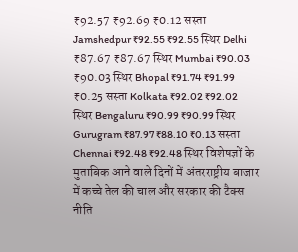₹92.57 ₹92.69 ₹0.12 सस्ता Jamshedpur ₹92.55 ₹92.55 स्थिर Delhi ₹87.67 ₹87.67 स्थिर Mumbai ₹90.03 ₹90.03 स्थिर Bhopal ₹91.74 ₹91.99 ₹0.25 सस्ता Kolkata ₹92.02 ₹92.02 स्थिर Bengaluru ₹90.99 ₹90.99 स्थिर Gurugram ₹87.97 ₹88.10 ₹0.13 सस्ता Chennai ₹92.48 ₹92.48 स्थिर विशेषज्ञों के मुताबिक आने वाले दिनों में अंतरराष्ट्रीय बाजार में कच्चे तेल की चाल और सरकार की टैक्स नीति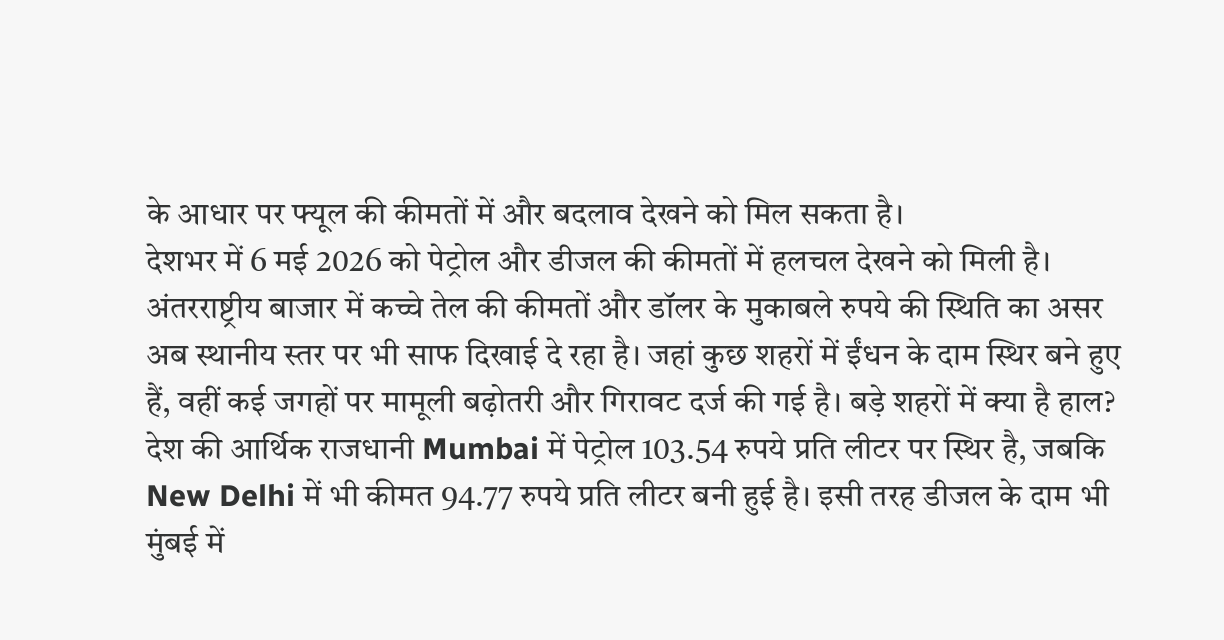के आधार पर फ्यूल की कीमतों में और बदलाव देखने को मिल सकता है।
देशभर में 6 मई 2026 को पेट्रोल और डीजल की कीमतों में हलचल देखने को मिली है। अंतरराष्ट्रीय बाजार में कच्चे तेल की कीमतों और डॉलर के मुकाबले रुपये की स्थिति का असर अब स्थानीय स्तर पर भी साफ दिखाई दे रहा है। जहां कुछ शहरों में ईंधन के दाम स्थिर बने हुए हैं, वहीं कई जगहों पर मामूली बढ़ोतरी और गिरावट दर्ज की गई है। बड़े शहरों में क्या है हाल? देश की आर्थिक राजधानी Mumbai में पेट्रोल 103.54 रुपये प्रति लीटर पर स्थिर है, जबकि New Delhi में भी कीमत 94.77 रुपये प्रति लीटर बनी हुई है। इसी तरह डीजल के दाम भी मुंबई में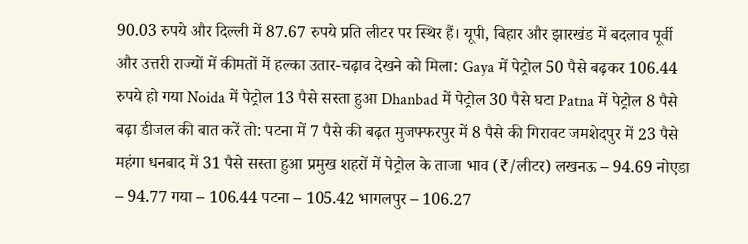90.03 रुपये और दिल्ली में 87.67 रुपये प्रति लीटर पर स्थिर हैं। यूपी, बिहार और झारखंड में बदलाव पूर्वी और उत्तरी राज्यों में कीमतों में हल्का उतार-चढ़ाव देखने को मिला: Gaya में पेट्रोल 50 पैसे बढ़कर 106.44 रुपये हो गया Noida में पेट्रोल 13 पैसे सस्ता हुआ Dhanbad में पेट्रोल 30 पैसे घटा Patna में पेट्रोल 8 पैसे बढ़ा डीजल की बात करें तो: पटना में 7 पैसे की बढ़त मुजफ्फरपुर में 8 पैसे की गिरावट जमशेदपुर में 23 पैसे महंगा धनबाद में 31 पैसे सस्ता हुआ प्रमुख शहरों में पेट्रोल के ताजा भाव (₹/लीटर) लखनऊ – 94.69 नोएडा – 94.77 गया – 106.44 पटना – 105.42 भागलपुर – 106.27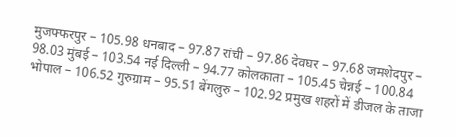मुजफ्फरपुर – 105.98 धनबाद – 97.87 रांची – 97.86 देवघर – 97.68 जमशेदपुर – 98.03 मुंबई – 103.54 नई दिल्ली – 94.77 कोलकाता – 105.45 चेन्नई – 100.84 भोपाल – 106.52 गुरुग्राम – 95.51 बेंगलुरु – 102.92 प्रमुख शहरों में डीजल के ताजा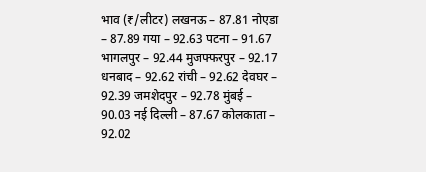भाव (₹/लीटर) लखनऊ – 87.81 नोएडा – 87.89 गया – 92.63 पटना – 91.67 भागलपुर – 92.44 मुजफ्फरपुर – 92.17 धनबाद – 92.62 रांची – 92.62 देवघर – 92.39 जमशेदपुर – 92.78 मुंबई – 90.03 नई दिल्ली – 87.67 कोलकाता – 92.02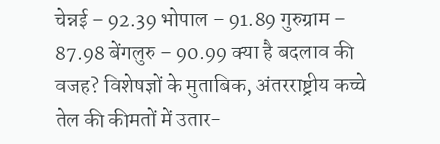चेन्नई – 92.39 भोपाल – 91.89 गुरुग्राम – 87.98 बेंगलुरु – 90.99 क्या है बदलाव की वजह? विशेषज्ञों के मुताबिक, अंतरराष्ट्रीय कच्चे तेल की कीमतों में उतार-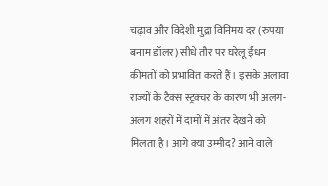चढ़ाव और विदेशी मुद्रा विनिमय दर (रुपया बनाम डॉलर) सीधे तौर पर घरेलू ईंधन कीमतों को प्रभावित करते हैं। इसके अलावा राज्यों के टैक्स स्ट्रक्चर के कारण भी अलग-अलग शहरों में दामों में अंतर देखने को मिलता है। आगे क्या उम्मीद? आने वाले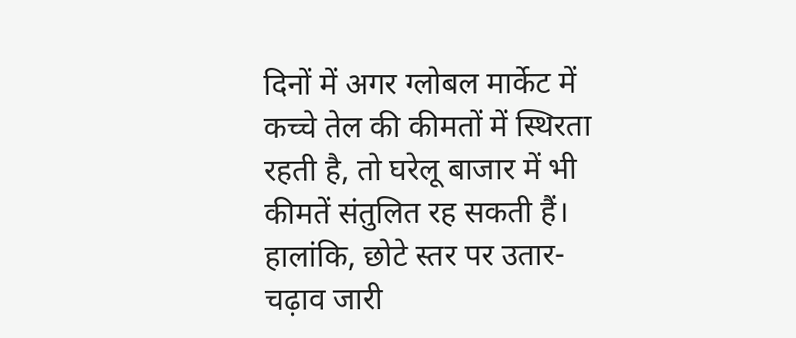दिनों में अगर ग्लोबल मार्केट में कच्चे तेल की कीमतों में स्थिरता रहती है, तो घरेलू बाजार में भी कीमतें संतुलित रह सकती हैं। हालांकि, छोटे स्तर पर उतार-चढ़ाव जारी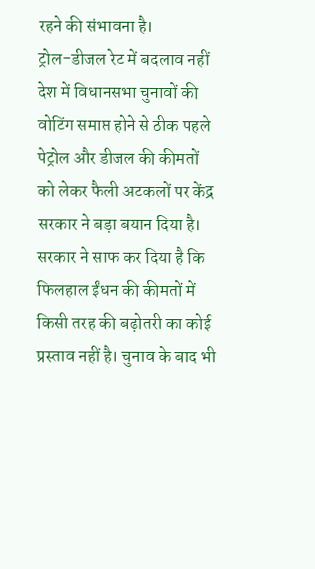रहने की संभावना है।
ट्रोल-डीजल रेट में बदलाव नहीं देश में विधानसभा चुनावों की वोटिंग समाप्त होने से ठीक पहले पेट्रोल और डीजल की कीमतों को लेकर फैली अटकलों पर केंद्र सरकार ने बड़ा बयान दिया है। सरकार ने साफ कर दिया है कि फिलहाल ईंधन की कीमतों में किसी तरह की बढ़ोतरी का कोई प्रस्ताव नहीं है। चुनाव के बाद भी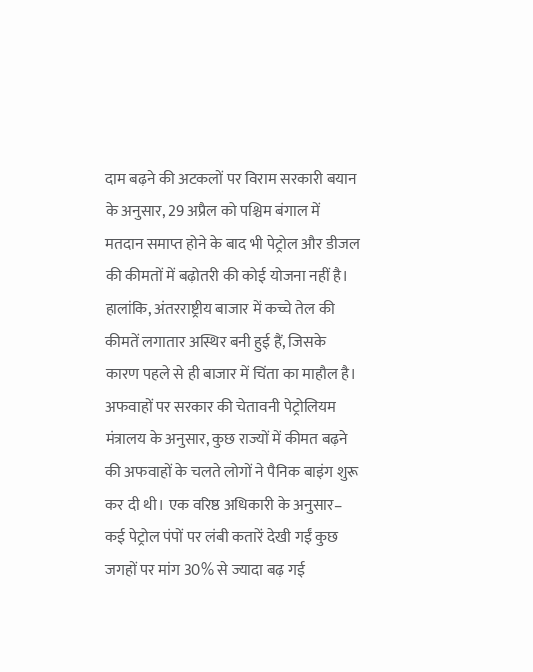दाम बढ़ने की अटकलों पर विराम सरकारी बयान के अनुसार, 29 अप्रैल को पश्चिम बंगाल में मतदान समाप्त होने के बाद भी पेट्रोल और डीजल की कीमतों में बढ़ोतरी की कोई योजना नहीं है। हालांकि, अंतरराष्ट्रीय बाजार में कच्चे तेल की कीमतें लगातार अस्थिर बनी हुई हैं, जिसके कारण पहले से ही बाजार में चिंता का माहौल है। अफवाहों पर सरकार की चेतावनी पेट्रोलियम मंत्रालय के अनुसार, कुछ राज्यों में कीमत बढ़ने की अफवाहों के चलते लोगों ने पैनिक बाइंग शुरू कर दी थी। एक वरिष्ठ अधिकारी के अनुसार– कई पेट्रोल पंपों पर लंबी कतारें देखी गईं कुछ जगहों पर मांग 30% से ज्यादा बढ़ गई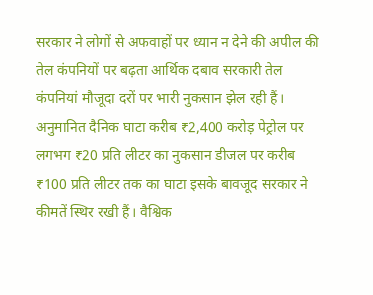सरकार ने लोगों से अफवाहों पर ध्यान न देने की अपील की तेल कंपनियों पर बढ़ता आर्थिक दबाव सरकारी तेल कंपनियां मौजूदा दरों पर भारी नुकसान झेल रही हैं। अनुमानित दैनिक घाटा करीब ₹2,400 करोड़ पेट्रोल पर लगभग ₹20 प्रति लीटर का नुकसान डीजल पर करीब ₹100 प्रति लीटर तक का घाटा इसके बावजूद सरकार ने कीमतें स्थिर रखी हैं। वैश्विक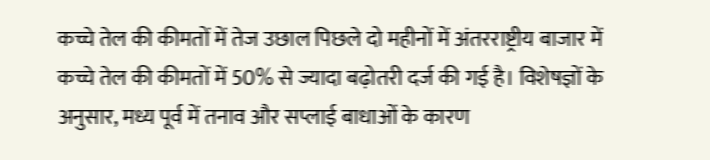कच्चे तेल की कीमतों में तेज उछाल पिछले दो महीनों में अंतरराष्ट्रीय बाजार में कच्चे तेल की कीमतों में 50% से ज्यादा बढ़ोतरी दर्ज की गई है। विशेषज्ञों के अनुसार, मध्य पूर्व में तनाव और सप्लाई बाधाओं के कारण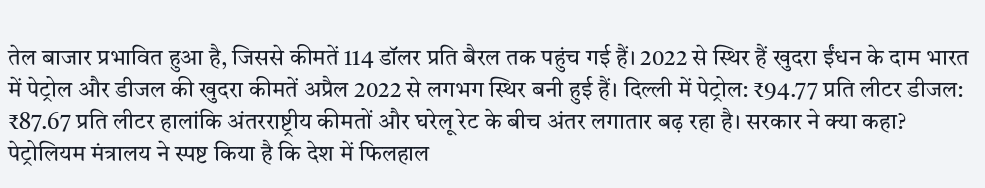तेल बाजार प्रभावित हुआ है, जिससे कीमतें 114 डॉलर प्रति बैरल तक पहुंच गई हैं। 2022 से स्थिर हैं खुदरा ईंधन के दाम भारत में पेट्रोल और डीजल की खुदरा कीमतें अप्रैल 2022 से लगभग स्थिर बनी हुई हैं। दिल्ली में पेट्रोल: ₹94.77 प्रति लीटर डीजल: ₹87.67 प्रति लीटर हालांकि अंतरराष्ट्रीय कीमतों और घरेलू रेट के बीच अंतर लगातार बढ़ रहा है। सरकार ने क्या कहा? पेट्रोलियम मंत्रालय ने स्पष्ट किया है कि देश में फिलहाल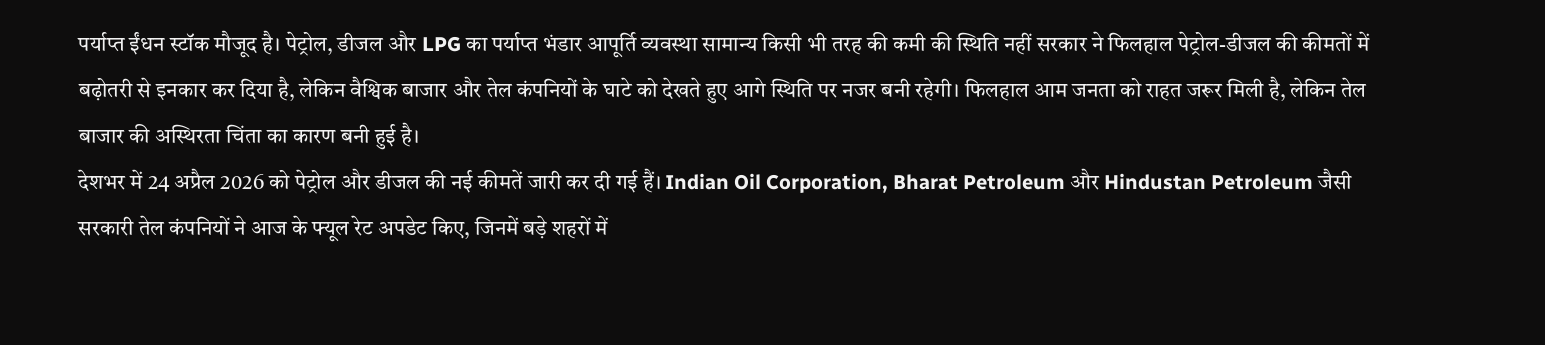पर्याप्त ईंधन स्टॉक मौजूद है। पेट्रोल, डीजल और LPG का पर्याप्त भंडार आपूर्ति व्यवस्था सामान्य किसी भी तरह की कमी की स्थिति नहीं सरकार ने फिलहाल पेट्रोल-डीजल की कीमतों में बढ़ोतरी से इनकार कर दिया है, लेकिन वैश्विक बाजार और तेल कंपनियों के घाटे को देखते हुए आगे स्थिति पर नजर बनी रहेगी। फिलहाल आम जनता को राहत जरूर मिली है, लेकिन तेल बाजार की अस्थिरता चिंता का कारण बनी हुई है।
देशभर में 24 अप्रैल 2026 को पेट्रोल और डीजल की नई कीमतें जारी कर दी गई हैं। Indian Oil Corporation, Bharat Petroleum और Hindustan Petroleum जैसी सरकारी तेल कंपनियों ने आज के फ्यूल रेट अपडेट किए, जिनमें बड़े शहरों में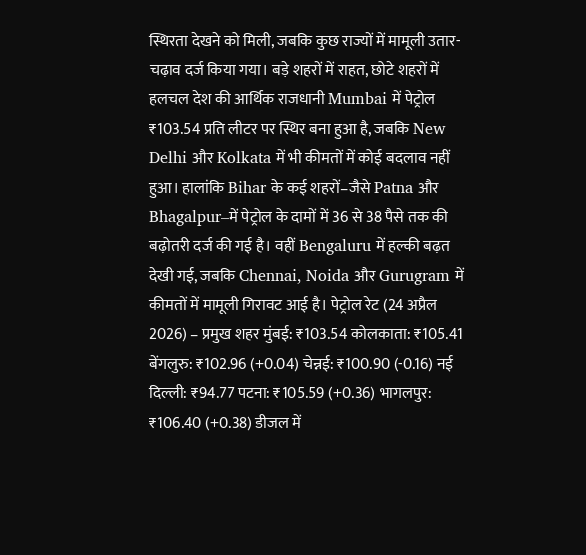स्थिरता देखने को मिली, जबकि कुछ राज्यों में मामूली उतार-चढ़ाव दर्ज किया गया। बड़े शहरों में राहत, छोटे शहरों में हलचल देश की आर्थिक राजधानी Mumbai में पेट्रोल ₹103.54 प्रति लीटर पर स्थिर बना हुआ है, जबकि New Delhi और Kolkata में भी कीमतों में कोई बदलाव नहीं हुआ। हालांकि Bihar के कई शहरों–जैसे Patna और Bhagalpur–में पेट्रोल के दामों में 36 से 38 पैसे तक की बढ़ोतरी दर्ज की गई है। वहीं Bengaluru में हल्की बढ़त देखी गई, जबकि Chennai, Noida और Gurugram में कीमतों में मामूली गिरावट आई है। पेट्रोल रेट (24 अप्रैल 2026) – प्रमुख शहर मुंबई: ₹103.54 कोलकाता: ₹105.41 बेंगलुरु: ₹102.96 (+0.04) चेन्नई: ₹100.90 (-0.16) नई दिल्ली: ₹94.77 पटना: ₹105.59 (+0.36) भागलपुर: ₹106.40 (+0.38) डीजल में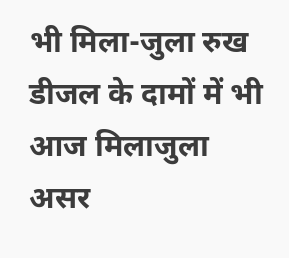भी मिला-जुला रुख डीजल के दामों में भी आज मिलाजुला असर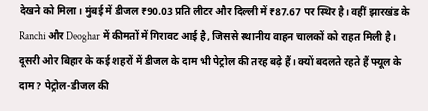देखने को मिला। मुंबई में डीजल ₹90.03 प्रति लीटर और दिल्ली में ₹87.67 पर स्थिर है। वहीं झारखंड के Ranchi और Deoghar में कीमतों में गिरावट आई है, जिससे स्थानीय वाहन चालकों को राहत मिली है। दूसरी ओर बिहार के कई शहरों में डीजल के दाम भी पेट्रोल की तरह बढ़े हैं। क्यों बदलते रहते हैं फ्यूल के दाम? पेट्रोल-डीजल की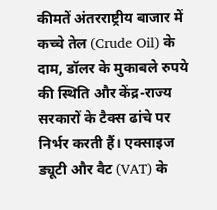कीमतें अंतरराष्ट्रीय बाजार में कच्चे तेल (Crude Oil) के दाम, डॉलर के मुकाबले रुपये की स्थिति और केंद्र-राज्य सरकारों के टैक्स ढांचे पर निर्भर करती हैं। एक्साइज ड्यूटी और वैट (VAT) के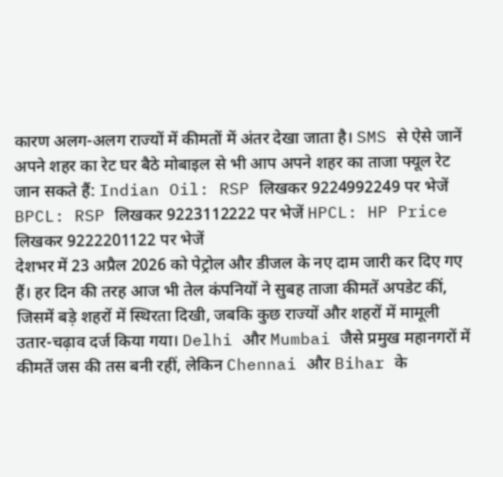कारण अलग-अलग राज्यों में कीमतों में अंतर देखा जाता है। SMS से ऐसे जानें अपने शहर का रेट घर बैठे मोबाइल से भी आप अपने शहर का ताजा फ्यूल रेट जान सकते हैं: Indian Oil: RSP लिखकर 9224992249 पर भेजें BPCL: RSP लिखकर 9223112222 पर भेजें HPCL: HP Price लिखकर 9222201122 पर भेजें
देशभर में 23 अप्रैल 2026 को पेट्रोल और डीजल के नए दाम जारी कर दिए गए हैं। हर दिन की तरह आज भी तेल कंपनियों ने सुबह ताजा कीमतें अपडेट कीं, जिसमें बड़े शहरों में स्थिरता दिखी, जबकि कुछ राज्यों और शहरों में मामूली उतार-चढ़ाव दर्ज किया गया। Delhi और Mumbai जैसे प्रमुख महानगरों में कीमतें जस की तस बनी रहीं, लेकिन Chennai और Bihar के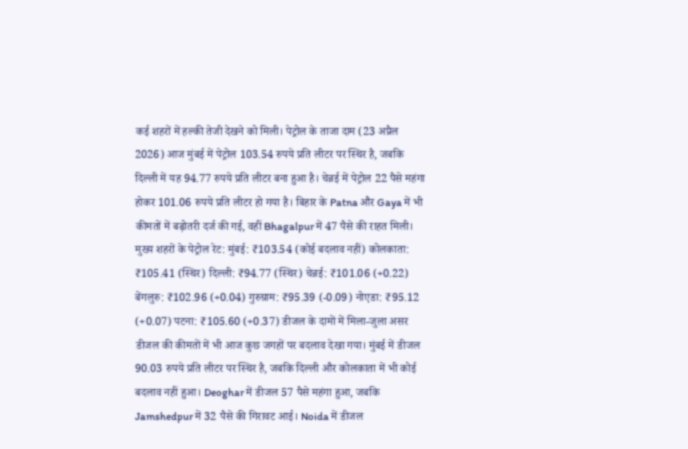कई शहरों में हल्की तेजी देखने को मिली। पेट्रोल के ताजा दाम (23 अप्रैल 2026) आज मुंबई में पेट्रोल 103.54 रुपये प्रति लीटर पर स्थिर है, जबकि दिल्ली में यह 94.77 रुपये प्रति लीटर बना हुआ है। चेन्नई में पेट्रोल 22 पैसे महंगा होकर 101.06 रुपये प्रति लीटर हो गया है। बिहार के Patna और Gaya में भी कीमतों में बढ़ोतरी दर्ज की गई, वहीं Bhagalpur में 47 पैसे की राहत मिली। मुख्य शहरों के पेट्रोल रेट: मुंबई: ₹103.54 (कोई बदलाव नहीं) कोलकाता: ₹105.41 (स्थिर) दिल्ली: ₹94.77 (स्थिर) चेन्नई: ₹101.06 (+0.22) बेंगलुरु: ₹102.96 (+0.04) गुरुग्राम: ₹95.39 (-0.09) नोएडा: ₹95.12 (+0.07) पटना: ₹105.60 (+0.37) डीजल के दामों में मिला-जुला असर डीजल की कीमतों में भी आज कुछ जगहों पर बदलाव देखा गया। मुंबई में डीजल 90.03 रुपये प्रति लीटर पर स्थिर है, जबकि दिल्ली और कोलकाता में भी कोई बदलाव नहीं हुआ। Deoghar में डीजल 57 पैसे महंगा हुआ, जबकि Jamshedpur में 32 पैसे की गिरावट आई। Noida में डीजल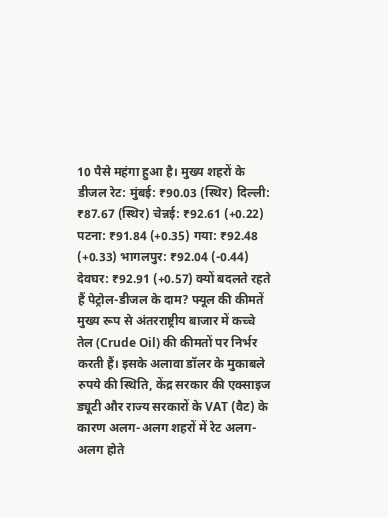10 पैसे महंगा हुआ है। मुख्य शहरों के डीजल रेट: मुंबई: ₹90.03 (स्थिर) दिल्ली: ₹87.67 (स्थिर) चेन्नई: ₹92.61 (+0.22) पटना: ₹91.84 (+0.35) गया: ₹92.48 (+0.33) भागलपुर: ₹92.04 (-0.44) देवघर: ₹92.91 (+0.57) क्यों बदलते रहते हैं पेट्रोल-डीजल के दाम? फ्यूल की कीमतें मुख्य रूप से अंतरराष्ट्रीय बाजार में कच्चे तेल (Crude Oil) की कीमतों पर निर्भर करती हैं। इसके अलावा डॉलर के मुकाबले रुपये की स्थिति, केंद्र सरकार की एक्साइज ड्यूटी और राज्य सरकारों के VAT (वैट) के कारण अलग-अलग शहरों में रेट अलग-अलग होते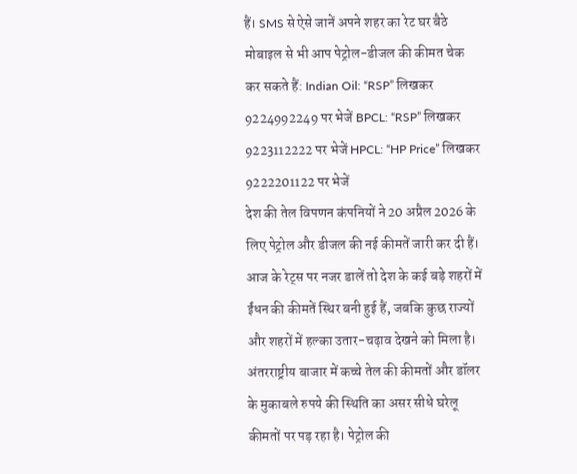हैं। SMS से ऐसे जानें अपने शहर का रेट घर बैठे मोबाइल से भी आप पेट्रोल-डीजल की कीमत चेक कर सकते हैं: Indian Oil: “RSP” लिखकर 9224992249 पर भेजें BPCL: “RSP” लिखकर 9223112222 पर भेजें HPCL: “HP Price” लिखकर 9222201122 पर भेजें
देश की तेल विपणन कंपनियों ने 20 अप्रैल 2026 के लिए पेट्रोल और डीजल की नई कीमतें जारी कर दी हैं। आज के रेट्स पर नजर डालें तो देश के कई बड़े शहरों में ईंधन की कीमतें स्थिर बनी हुई हैं, जबकि कुछ राज्यों और शहरों में हल्का उतार-चढ़ाव देखने को मिला है। अंतरराष्ट्रीय बाजार में कच्चे तेल की कीमतों और डॉलर के मुकाबले रुपये की स्थिति का असर सीधे घरेलू कीमतों पर पड़ रहा है। पेट्रोल की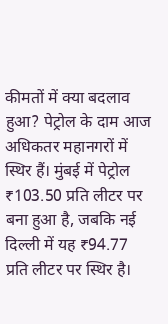कीमतों में क्या बदलाव हुआ? पेट्रोल के दाम आज अधिकतर महानगरों में स्थिर हैं। मुंबई में पेट्रोल ₹103.50 प्रति लीटर पर बना हुआ है, जबकि नई दिल्ली में यह ₹94.77 प्रति लीटर पर स्थिर है।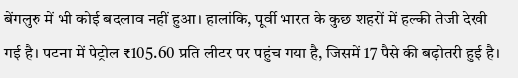बेंगलुरु में भी कोई बदलाव नहीं हुआ। हालांकि, पूर्वी भारत के कुछ शहरों में हल्की तेजी देखी गई है। पटना में पेट्रोल ₹105.60 प्रति लीटर पर पहुंच गया है, जिसमें 17 पैसे की बढ़ोतरी हुई है।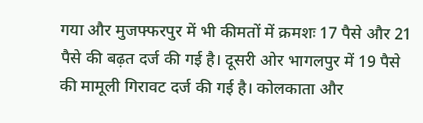गया और मुजफ्फरपुर में भी कीमतों में क्रमशः 17 पैसे और 21 पैसे की बढ़त दर्ज की गई है। दूसरी ओर भागलपुर में 19 पैसे की मामूली गिरावट दर्ज की गई है। कोलकाता और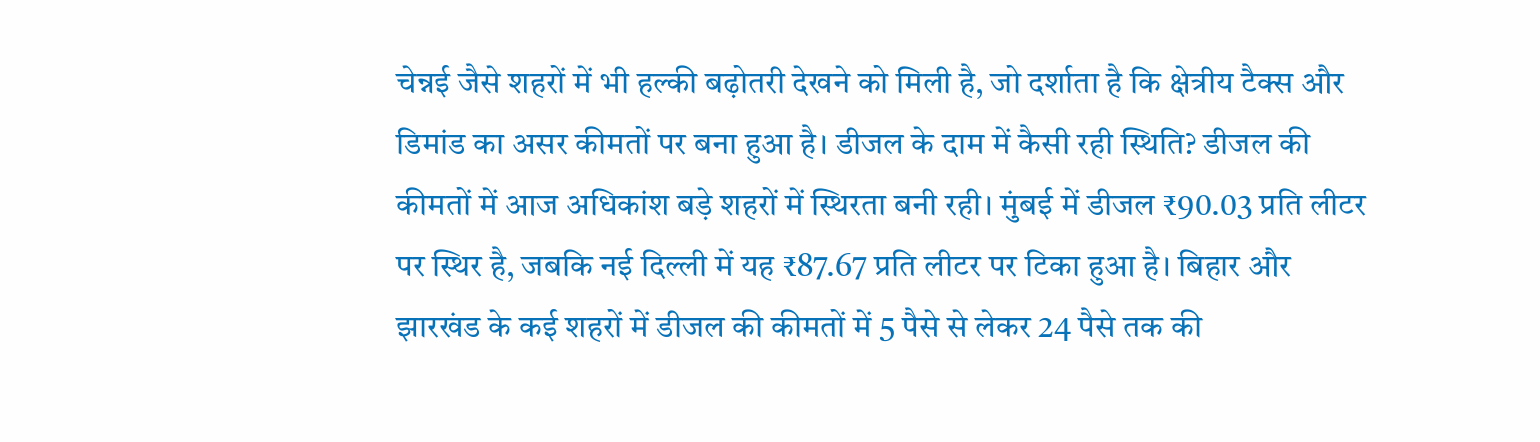चेन्नई जैसे शहरों में भी हल्की बढ़ोतरी देखने को मिली है, जो दर्शाता है कि क्षेत्रीय टैक्स और डिमांड का असर कीमतों पर बना हुआ है। डीजल के दाम में कैसी रही स्थिति? डीजल की कीमतों में आज अधिकांश बड़े शहरों में स्थिरता बनी रही। मुंबई में डीजल ₹90.03 प्रति लीटर पर स्थिर है, जबकि नई दिल्ली में यह ₹87.67 प्रति लीटर पर टिका हुआ है। बिहार और झारखंड के कई शहरों में डीजल की कीमतों में 5 पैसे से लेकर 24 पैसे तक की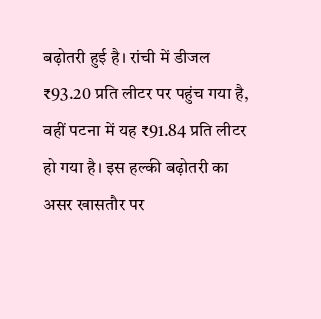बढ़ोतरी हुई है। रांची में डीजल ₹93.20 प्रति लीटर पर पहुंच गया है, वहीं पटना में यह ₹91.84 प्रति लीटर हो गया है। इस हल्की बढ़ोतरी का असर खासतौर पर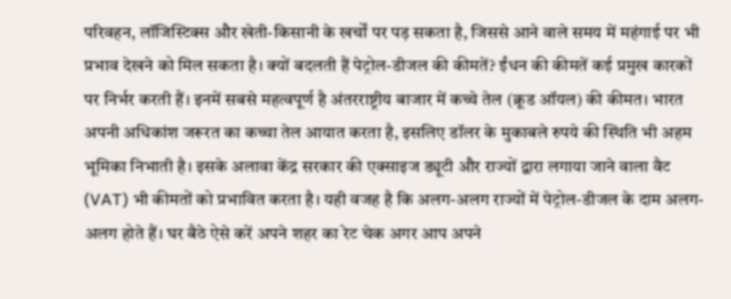परिवहन, लॉजिस्टिक्स और खेती-किसानी के खर्चों पर पड़ सकता है, जिससे आने वाले समय में महंगाई पर भी प्रभाव देखने को मिल सकता है। क्यों बदलती हैं पेट्रोल-डीजल की कीमतें? ईंधन की कीमतें कई प्रमुख कारकों पर निर्भर करती हैं। इनमें सबसे महत्वपूर्ण है अंतरराष्ट्रीय बाजार में कच्चे तेल (क्रूड ऑयल) की कीमत। भारत अपनी अधिकांश जरूरत का कच्चा तेल आयात करता है, इसलिए डॉलर के मुकाबले रुपये की स्थिति भी अहम भूमिका निभाती है। इसके अलावा केंद्र सरकार की एक्साइज ड्यूटी और राज्यों द्वारा लगाया जाने वाला वैट (VAT) भी कीमतों को प्रभावित करता है। यही वजह है कि अलग-अलग राज्यों में पेट्रोल-डीजल के दाम अलग-अलग होते हैं। घर बैठे ऐसे करें अपने शहर का रेट चेक अगर आप अपने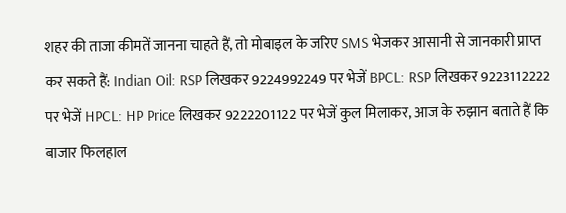शहर की ताजा कीमतें जानना चाहते हैं, तो मोबाइल के जरिए SMS भेजकर आसानी से जानकारी प्राप्त कर सकते हैं: Indian Oil: RSP लिखकर 9224992249 पर भेजें BPCL: RSP लिखकर 9223112222 पर भेजें HPCL: HP Price लिखकर 9222201122 पर भेजें कुल मिलाकर, आज के रुझान बताते हैं कि बाजार फिलहाल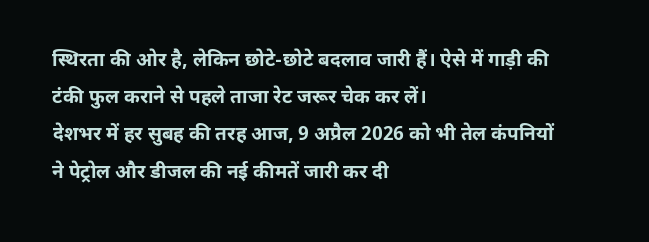स्थिरता की ओर है, लेकिन छोटे-छोटे बदलाव जारी हैं। ऐसे में गाड़ी की टंकी फुल कराने से पहले ताजा रेट जरूर चेक कर लें।
देशभर में हर सुबह की तरह आज, 9 अप्रैल 2026 को भी तेल कंपनियों ने पेट्रोल और डीजल की नई कीमतें जारी कर दी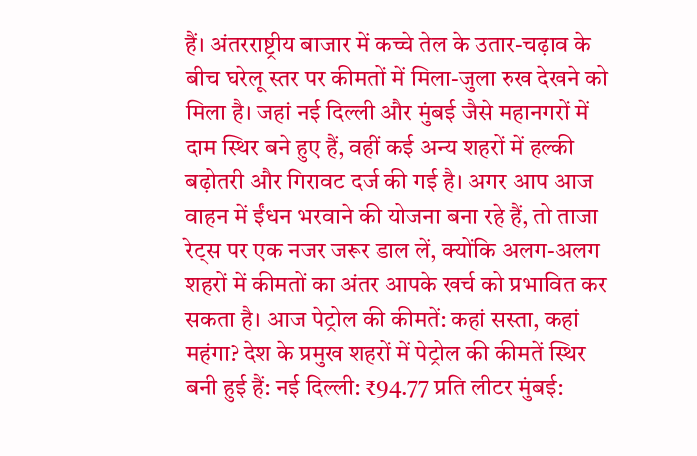हैं। अंतरराष्ट्रीय बाजार में कच्चे तेल के उतार-चढ़ाव के बीच घरेलू स्तर पर कीमतों में मिला-जुला रुख देखने को मिला है। जहां नई दिल्ली और मुंबई जैसे महानगरों में दाम स्थिर बने हुए हैं, वहीं कई अन्य शहरों में हल्की बढ़ोतरी और गिरावट दर्ज की गई है। अगर आप आज वाहन में ईंधन भरवाने की योजना बना रहे हैं, तो ताजा रेट्स पर एक नजर जरूर डाल लें, क्योंकि अलग-अलग शहरों में कीमतों का अंतर आपके खर्च को प्रभावित कर सकता है। आज पेट्रोल की कीमतें: कहां सस्ता, कहां महंगा? देश के प्रमुख शहरों में पेट्रोल की कीमतें स्थिर बनी हुई हैं: नई दिल्ली: ₹94.77 प्रति लीटर मुंबई: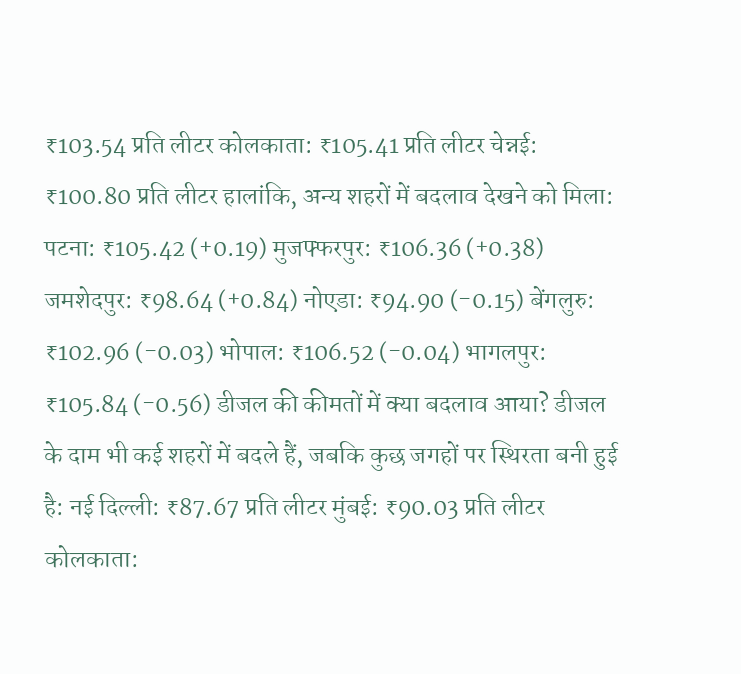₹103.54 प्रति लीटर कोलकाता: ₹105.41 प्रति लीटर चेन्नई: ₹100.80 प्रति लीटर हालांकि, अन्य शहरों में बदलाव देखने को मिला: पटना: ₹105.42 (+0.19) मुजफ्फरपुर: ₹106.36 (+0.38) जमशेदपुर: ₹98.64 (+0.84) नोएडा: ₹94.90 (-0.15) बेंगलुरु: ₹102.96 (-0.03) भोपाल: ₹106.52 (-0.04) भागलपुर: ₹105.84 (-0.56) डीजल की कीमतों में क्या बदलाव आया? डीजल के दाम भी कई शहरों में बदले हैं, जबकि कुछ जगहों पर स्थिरता बनी हुई है: नई दिल्ली: ₹87.67 प्रति लीटर मुंबई: ₹90.03 प्रति लीटर कोलकाता: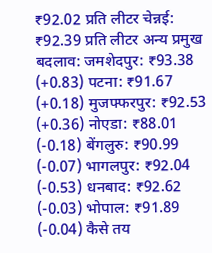₹92.02 प्रति लीटर चेन्नई: ₹92.39 प्रति लीटर अन्य प्रमुख बदलाव: जमशेदपुर: ₹93.38 (+0.83) पटना: ₹91.67 (+0.18) मुजफ्फरपुर: ₹92.53 (+0.36) नोएडा: ₹88.01 (-0.18) बेंगलुरु: ₹90.99 (-0.07) भागलपुर: ₹92.04 (-0.53) धनबाद: ₹92.62 (-0.03) भोपाल: ₹91.89 (-0.04) कैसे तय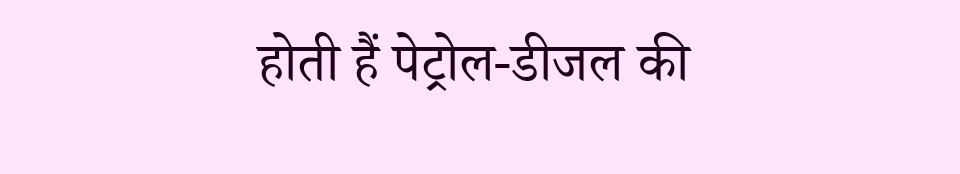होती हैं पेट्रोल-डीजल की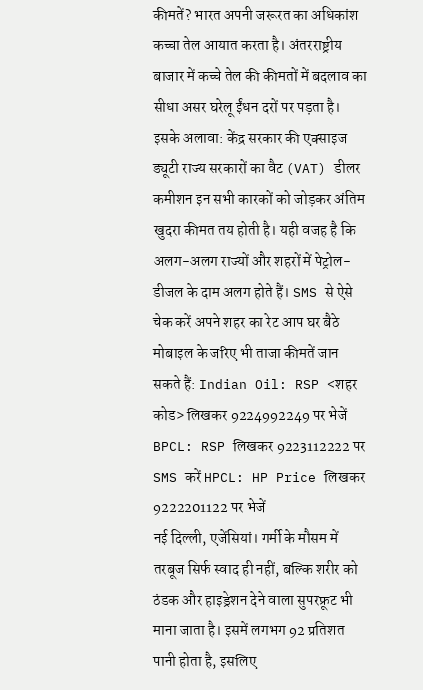कीमतें? भारत अपनी जरूरत का अधिकांश कच्चा तेल आयात करता है। अंतरराष्ट्रीय बाजार में कच्चे तेल की कीमतों में बदलाव का सीधा असर घरेलू ईंधन दरों पर पड़ता है। इसके अलावा: केंद्र सरकार की एक्साइज ड्यूटी राज्य सरकारों का वैट (VAT) डीलर कमीशन इन सभी कारकों को जोड़कर अंतिम खुदरा कीमत तय होती है। यही वजह है कि अलग-अलग राज्यों और शहरों में पेट्रोल-डीजल के दाम अलग होते हैं। SMS से ऐसे चेक करें अपने शहर का रेट आप घर बैठे मोबाइल के जरिए भी ताजा कीमतें जान सकते हैं: Indian Oil: RSP <शहर कोड> लिखकर 9224992249 पर भेजें BPCL: RSP लिखकर 9223112222 पर SMS करें HPCL: HP Price लिखकर 9222201122 पर भेजें
नई दिल्ली, एजेंसियां। गर्मी के मौसम में तरबूज सिर्फ स्वाद ही नहीं, बल्कि शरीर को ठंडक और हाइड्रेशन देने वाला सुपरफ्रूट भी माना जाता है। इसमें लगभग 92 प्रतिशत पानी होता है, इसलिए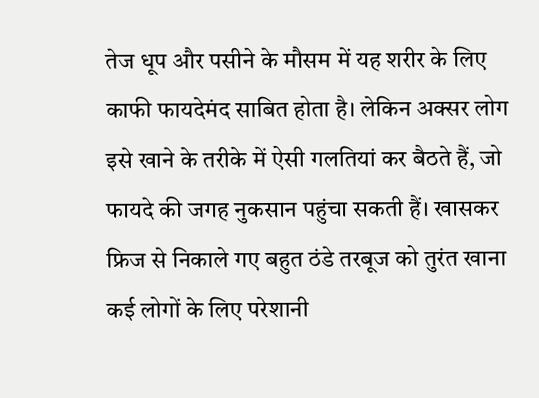तेज धूप और पसीने के मौसम में यह शरीर के लिए काफी फायदेमंद साबित होता है। लेकिन अक्सर लोग इसे खाने के तरीके में ऐसी गलतियां कर बैठते हैं, जो फायदे की जगह नुकसान पहुंचा सकती हैं। खासकर फ्रिज से निकाले गए बहुत ठंडे तरबूज को तुरंत खाना कई लोगों के लिए परेशानी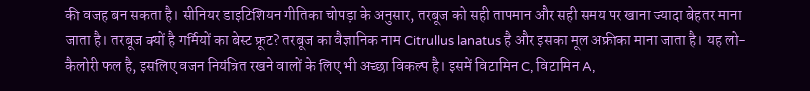की वजह बन सकता है। सीनियर डाइटिशियन गीतिका चोपड़ा के अनुसार, तरबूज को सही तापमान और सही समय पर खाना ज्यादा बेहतर माना जाता है। तरबूज क्यों है गर्मियों का बेस्ट फ्रूट? तरबूज का वैज्ञानिक नाम Citrullus lanatus है और इसका मूल अफ्रीका माना जाता है। यह लो-कैलोरी फल है, इसलिए वजन नियंत्रित रखने वालों के लिए भी अच्छा विकल्प है। इसमें विटामिन C, विटामिन A,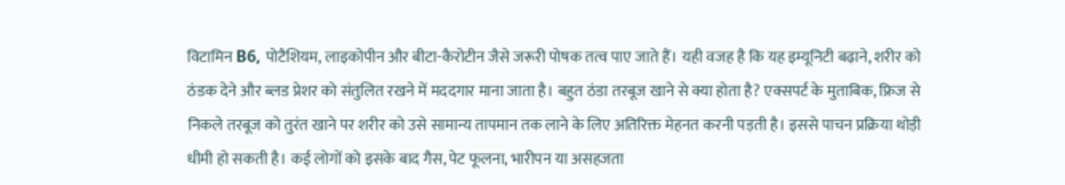विटामिन B6, पोटैशियम, लाइकोपीन और बीटा-कैरोटीन जैसे जरूरी पोषक तत्व पाए जाते हैं। यही वजह है कि यह इम्यूनिटी बढ़ाने, शरीर को ठंडक देने और ब्लड प्रेशर को संतुलित रखने में मददगार माना जाता है। बहुत ठंडा तरबूज खाने से क्या होता है? एक्सपर्ट के मुताबिक, फ्रिज से निकले तरबूज को तुरंत खाने पर शरीर को उसे सामान्य तापमान तक लाने के लिए अतिरिक्त मेहनत करनी पड़ती है। इससे पाचन प्रक्रिया थोड़ी धीमी हो सकती है। कई लोगों को इसके बाद गैस, पेट फूलना, भारीपन या असहजता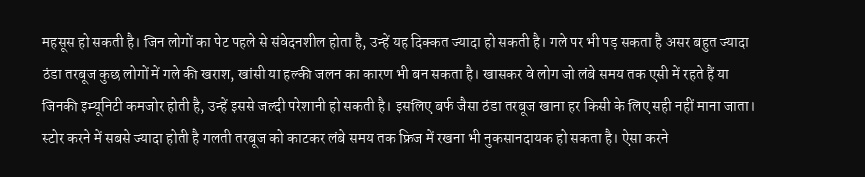महसूस हो सकती है। जिन लोगों का पेट पहले से संवेदनशील होता है, उन्हें यह दिक्कत ज्यादा हो सकती है। गले पर भी पड़ सकता है असर बहुत ज्यादा ठंडा तरबूज कुछ लोगों में गले की खराश, खांसी या हल्की जलन का कारण भी बन सकता है। खासकर वे लोग जो लंबे समय तक एसी में रहते हैं या जिनकी इम्यूनिटी कमजोर होती है, उन्हें इससे जल्दी परेशानी हो सकती है। इसलिए बर्फ जैसा ठंडा तरबूज खाना हर किसी के लिए सही नहीं माना जाता। स्टोर करने में सबसे ज्यादा होती है गलती तरबूज को काटकर लंबे समय तक फ्रिज में रखना भी नुकसानदायक हो सकता है। ऐसा करने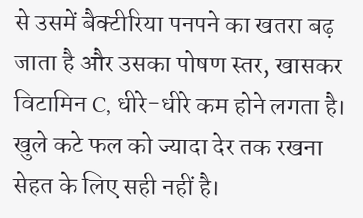से उसमें बैक्टीरिया पनपने का खतरा बढ़ जाता है और उसका पोषण स्तर, खासकर विटामिन C, धीरे-धीरे कम होने लगता है। खुले कटे फल को ज्यादा देर तक रखना सेहत के लिए सही नहीं है।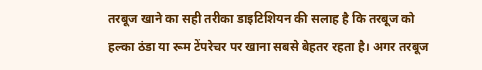तरबूज खाने का सही तरीका डाइटिशियन की सलाह है कि तरबूज को हल्का ठंडा या रूम टेंपरेचर पर खाना सबसे बेहतर रहता है। अगर तरबूज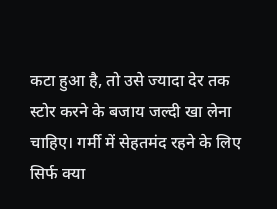कटा हुआ है, तो उसे ज्यादा देर तक स्टोर करने के बजाय जल्दी खा लेना चाहिए। गर्मी में सेहतमंद रहने के लिए सिर्फ क्या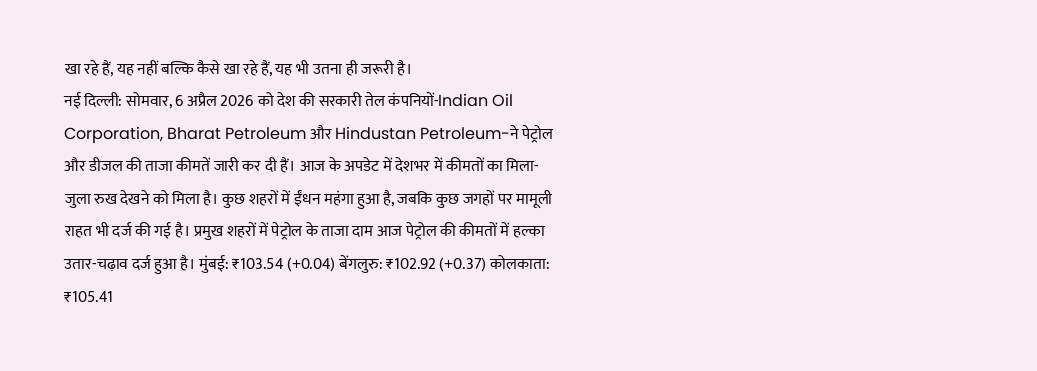खा रहे हैं, यह नहीं बल्कि कैसे खा रहे हैं, यह भी उतना ही जरूरी है।
नई दिल्ली: सोमवार, 6 अप्रैल 2026 को देश की सरकारी तेल कंपनियों-Indian Oil Corporation, Bharat Petroleum और Hindustan Petroleum-ने पेट्रोल और डीजल की ताजा कीमतें जारी कर दी हैं। आज के अपडेट में देशभर में कीमतों का मिला-जुला रुख देखने को मिला है। कुछ शहरों में ईंधन महंगा हुआ है, जबकि कुछ जगहों पर मामूली राहत भी दर्ज की गई है। प्रमुख शहरों में पेट्रोल के ताजा दाम आज पेट्रोल की कीमतों में हल्का उतार-चढ़ाव दर्ज हुआ है। मुंबई: ₹103.54 (+0.04) बेंगलुरु: ₹102.92 (+0.37) कोलकाता: ₹105.41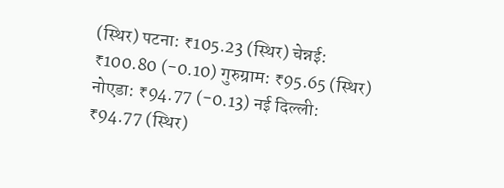(स्थिर) पटना: ₹105.23 (स्थिर) चेन्नई: ₹100.80 (-0.10) गुरुग्राम: ₹95.65 (स्थिर) नोएडा: ₹94.77 (-0.13) नई दिल्ली: ₹94.77 (स्थिर)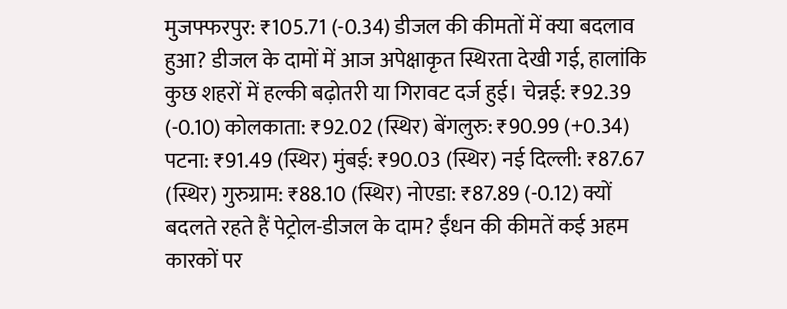मुजफ्फरपुर: ₹105.71 (-0.34) डीजल की कीमतों में क्या बदलाव हुआ? डीजल के दामों में आज अपेक्षाकृत स्थिरता देखी गई, हालांकि कुछ शहरों में हल्की बढ़ोतरी या गिरावट दर्ज हुई। चेन्नई: ₹92.39 (-0.10) कोलकाता: ₹92.02 (स्थिर) बेंगलुरु: ₹90.99 (+0.34) पटना: ₹91.49 (स्थिर) मुंबई: ₹90.03 (स्थिर) नई दिल्ली: ₹87.67 (स्थिर) गुरुग्राम: ₹88.10 (स्थिर) नोएडा: ₹87.89 (-0.12) क्यों बदलते रहते हैं पेट्रोल-डीजल के दाम? ईंधन की कीमतें कई अहम कारकों पर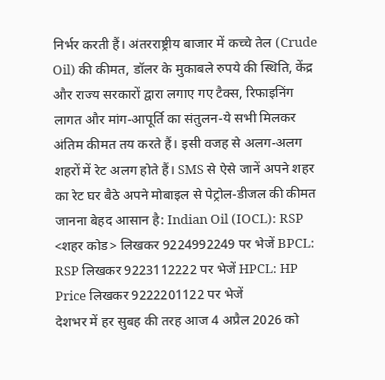निर्भर करती हैं। अंतरराष्ट्रीय बाजार में कच्चे तेल (Crude Oil) की कीमत, डॉलर के मुकाबले रुपये की स्थिति, केंद्र और राज्य सरकारों द्वारा लगाए गए टैक्स, रिफाइनिंग लागत और मांग-आपूर्ति का संतुलन-ये सभी मिलकर अंतिम कीमत तय करते हैं। इसी वजह से अलग-अलग शहरों में रेट अलग होते हैं। SMS से ऐसे जानें अपने शहर का रेट घर बैठे अपने मोबाइल से पेट्रोल-डीजल की कीमत जानना बेहद आसान है: Indian Oil (IOCL): RSP <शहर कोड> लिखकर 9224992249 पर भेजें BPCL: RSP लिखकर 9223112222 पर भेजें HPCL: HP Price लिखकर 9222201122 पर भेजें
देशभर में हर सुबह की तरह आज 4 अप्रैल 2026 को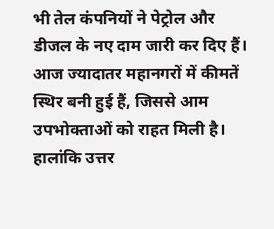भी तेल कंपनियों ने पेट्रोल और डीजल के नए दाम जारी कर दिए हैं। आज ज्यादातर महानगरों में कीमतें स्थिर बनी हुई हैं, जिससे आम उपभोक्ताओं को राहत मिली है। हालांकि उत्तर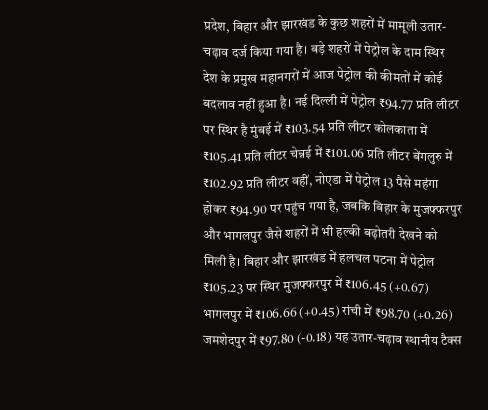प्रदेश, बिहार और झारखंड के कुछ शहरों में मामूली उतार-चढ़ाव दर्ज किया गया है। बड़े शहरों में पेट्रोल के दाम स्थिर देश के प्रमुख महानगरों में आज पेट्रोल की कीमतों में कोई बदलाव नहीं हुआ है। नई दिल्ली में पेट्रोल ₹94.77 प्रति लीटर पर स्थिर है मुंबई में ₹103.54 प्रति लीटर कोलकाता में ₹105.41 प्रति लीटर चेन्नई में ₹101.06 प्रति लीटर बेंगलुरु में ₹102.92 प्रति लीटर वहीं, नोएडा में पेट्रोल 13 पैसे महंगा होकर ₹94.90 पर पहुंच गया है, जबकि बिहार के मुजफ्फरपुर और भागलपुर जैसे शहरों में भी हल्की बढ़ोतरी देखने को मिली है। बिहार और झारखंड में हलचल पटना में पेट्रोल ₹105.23 पर स्थिर मुजफ्फरपुर में ₹106.45 (+0.67) भागलपुर में ₹106.66 (+0.45) रांची में ₹98.70 (+0.26) जमशेदपुर में ₹97.80 (-0.18) यह उतार-चढ़ाव स्थानीय टैक्स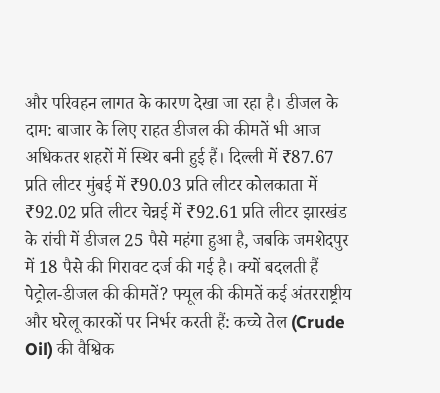और परिवहन लागत के कारण देखा जा रहा है। डीजल के दाम: बाजार के लिए राहत डीजल की कीमतें भी आज अधिकतर शहरों में स्थिर बनी हुई हैं। दिल्ली में ₹87.67 प्रति लीटर मुंबई में ₹90.03 प्रति लीटर कोलकाता में ₹92.02 प्रति लीटर चेन्नई में ₹92.61 प्रति लीटर झारखंड के रांची में डीजल 25 पैसे महंगा हुआ है, जबकि जमशेदपुर में 18 पैसे की गिरावट दर्ज की गई है। क्यों बदलती हैं पेट्रोल-डीजल की कीमतें? फ्यूल की कीमतें कई अंतरराष्ट्रीय और घरेलू कारकों पर निर्भर करती हैं: कच्चे तेल (Crude Oil) की वैश्विक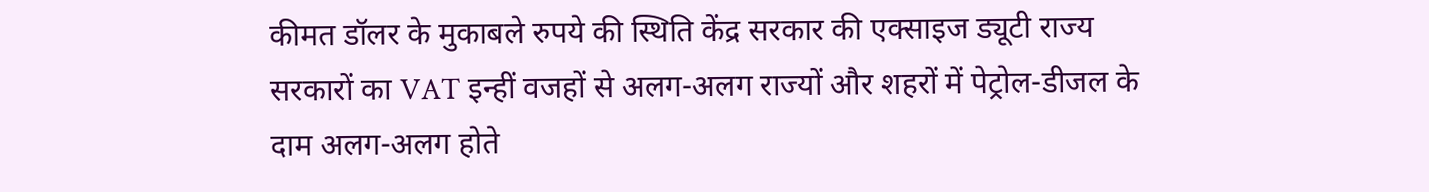कीमत डॉलर के मुकाबले रुपये की स्थिति केंद्र सरकार की एक्साइज ड्यूटी राज्य सरकारों का VAT इन्हीं वजहों से अलग-अलग राज्यों और शहरों में पेट्रोल-डीजल के दाम अलग-अलग होते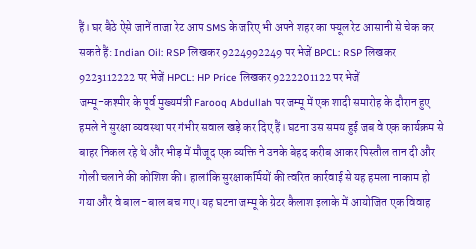हैं। घर बैठे ऐसे जानें ताजा रेट आप SMS के जरिए भी अपने शहर का फ्यूल रेट आसानी से चेक कर सकते हैं: Indian Oil: RSP लिखकर 9224992249 पर भेजें BPCL: RSP लिखकर 9223112222 पर भेजें HPCL: HP Price लिखकर 9222201122 पर भेजें
जम्मू-कश्मीर के पूर्व मुख्यमंत्री Farooq Abdullah पर जम्मू में एक शादी समारोह के दौरान हुए हमले ने सुरक्षा व्यवस्था पर गंभीर सवाल खड़े कर दिए हैं। घटना उस समय हुई जब वे एक कार्यक्रम से बाहर निकल रहे थे और भीड़ में मौजूद एक व्यक्ति ने उनके बेहद करीब आकर पिस्तौल तान दी और गोली चलाने की कोशिश की। हालांकि सुरक्षाकर्मियों की त्वरित कार्रवाई से यह हमला नाकाम हो गया और वे बाल-बाल बच गए। यह घटना जम्मू के ग्रेटर कैलाश इलाके में आयोजित एक विवाह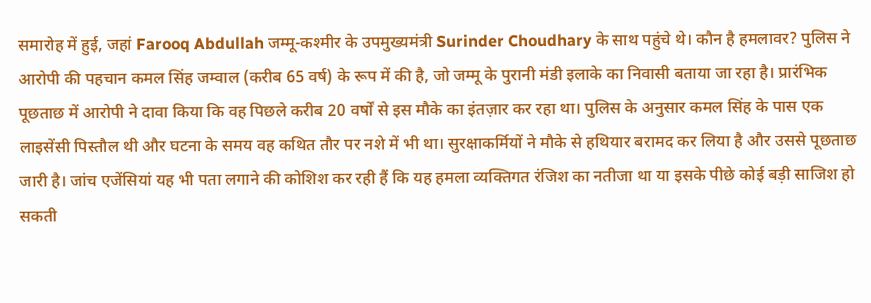समारोह में हुई, जहां Farooq Abdullah जम्मू-कश्मीर के उपमुख्यमंत्री Surinder Choudhary के साथ पहुंचे थे। कौन है हमलावर? पुलिस ने आरोपी की पहचान कमल सिंह जम्वाल (करीब 65 वर्ष) के रूप में की है, जो जम्मू के पुरानी मंडी इलाके का निवासी बताया जा रहा है। प्रारंभिक पूछताछ में आरोपी ने दावा किया कि वह पिछले करीब 20 वर्षों से इस मौके का इंतज़ार कर रहा था। पुलिस के अनुसार कमल सिंह के पास एक लाइसेंसी पिस्तौल थी और घटना के समय वह कथित तौर पर नशे में भी था। सुरक्षाकर्मियों ने मौके से हथियार बरामद कर लिया है और उससे पूछताछ जारी है। जांच एजेंसियां यह भी पता लगाने की कोशिश कर रही हैं कि यह हमला व्यक्तिगत रंजिश का नतीजा था या इसके पीछे कोई बड़ी साजिश हो सकती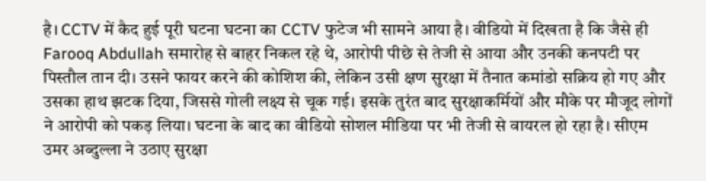है। CCTV में कैद हुई पूरी घटना घटना का CCTV फुटेज भी सामने आया है। वीडियो में दिखता है कि जैसे ही Farooq Abdullah समारोह से बाहर निकल रहे थे, आरोपी पीछे से तेजी से आया और उनकी कनपटी पर पिस्तौल तान दी। उसने फायर करने की कोशिश की, लेकिन उसी क्षण सुरक्षा में तैनात कमांडो सक्रिय हो गए और उसका हाथ झटक दिया, जिससे गोली लक्ष्य से चूक गई। इसके तुरंत बाद सुरक्षाकर्मियों और मौके पर मौजूद लोगों ने आरोपी को पकड़ लिया। घटना के बाद का वीडियो सोशल मीडिया पर भी तेजी से वायरल हो रहा है। सीएम उमर अब्दुल्ला ने उठाए सुरक्षा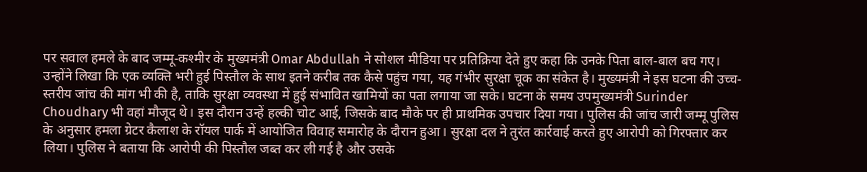पर सवाल हमले के बाद जम्मू-कश्मीर के मुख्यमंत्री Omar Abdullah ने सोशल मीडिया पर प्रतिक्रिया देते हुए कहा कि उनके पिता बाल-बाल बच गए। उन्होंने लिखा कि एक व्यक्ति भरी हुई पिस्तौल के साथ इतने करीब तक कैसे पहुंच गया, यह गंभीर सुरक्षा चूक का संकेत है। मुख्यमंत्री ने इस घटना की उच्च-स्तरीय जांच की मांग भी की है, ताकि सुरक्षा व्यवस्था में हुई संभावित खामियों का पता लगाया जा सके। घटना के समय उपमुख्यमंत्री Surinder Choudhary भी वहां मौजूद थे। इस दौरान उन्हें हल्की चोट आई, जिसके बाद मौके पर ही प्राथमिक उपचार दिया गया। पुलिस की जांच जारी जम्मू पुलिस के अनुसार हमला ग्रेटर कैलाश के रॉयल पार्क में आयोजित विवाह समारोह के दौरान हुआ। सुरक्षा दल ने तुरंत कार्रवाई करते हुए आरोपी को गिरफ्तार कर लिया। पुलिस ने बताया कि आरोपी की पिस्तौल जब्त कर ली गई है और उसके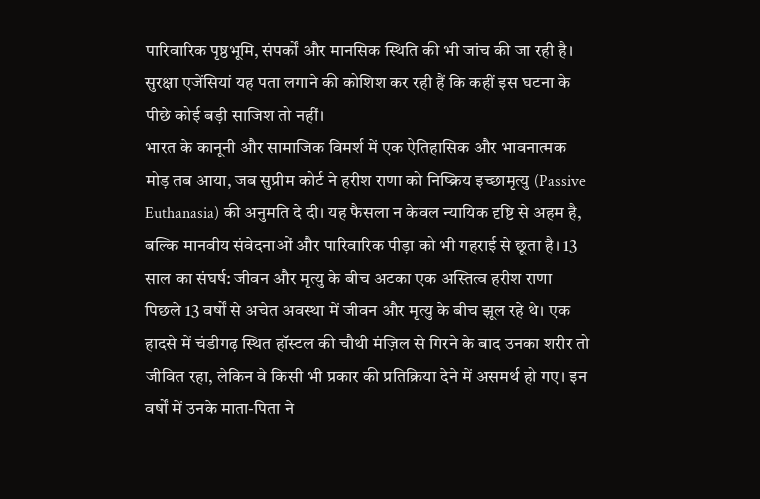पारिवारिक पृष्ठभूमि, संपर्कों और मानसिक स्थिति की भी जांच की जा रही है। सुरक्षा एजेंसियां यह पता लगाने की कोशिश कर रही हैं कि कहीं इस घटना के पीछे कोई बड़ी साजिश तो नहीं।
भारत के कानूनी और सामाजिक विमर्श में एक ऐतिहासिक और भावनात्मक मोड़ तब आया, जब सुप्रीम कोर्ट ने हरीश राणा को निष्क्रिय इच्छामृत्यु (Passive Euthanasia) की अनुमति दे दी। यह फैसला न केवल न्यायिक दृष्टि से अहम है, बल्कि मानवीय संवेदनाओं और पारिवारिक पीड़ा को भी गहराई से छूता है। 13 साल का संघर्ष: जीवन और मृत्यु के बीच अटका एक अस्तित्व हरीश राणा पिछले 13 वर्षों से अचेत अवस्था में जीवन और मृत्यु के बीच झूल रहे थे। एक हादसे में चंडीगढ़ स्थित हॉस्टल की चौथी मंज़िल से गिरने के बाद उनका शरीर तो जीवित रहा, लेकिन वे किसी भी प्रकार की प्रतिक्रिया देने में असमर्थ हो गए। इन वर्षों में उनके माता-पिता ने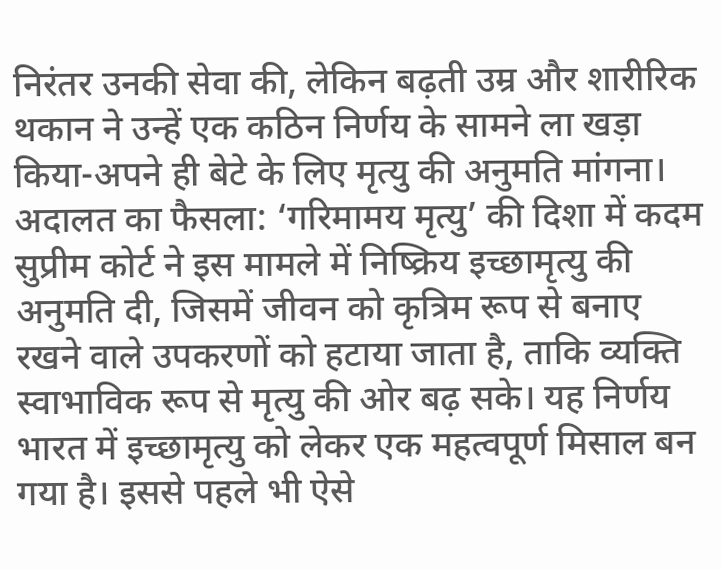निरंतर उनकी सेवा की, लेकिन बढ़ती उम्र और शारीरिक थकान ने उन्हें एक कठिन निर्णय के सामने ला खड़ा किया-अपने ही बेटे के लिए मृत्यु की अनुमति मांगना। अदालत का फैसला: ‘गरिमामय मृत्यु’ की दिशा में कदम सुप्रीम कोर्ट ने इस मामले में निष्क्रिय इच्छामृत्यु की अनुमति दी, जिसमें जीवन को कृत्रिम रूप से बनाए रखने वाले उपकरणों को हटाया जाता है, ताकि व्यक्ति स्वाभाविक रूप से मृत्यु की ओर बढ़ सके। यह निर्णय भारत में इच्छामृत्यु को लेकर एक महत्वपूर्ण मिसाल बन गया है। इससे पहले भी ऐसे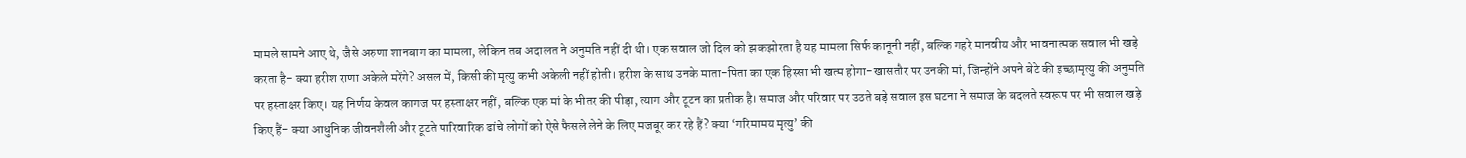मामले सामने आए थे, जैसे अरुणा शानबाग का मामला, लेकिन तब अदालत ने अनुमति नहीं दी थी। एक सवाल जो दिल को झकझोरता है यह मामला सिर्फ कानूनी नहीं, बल्कि गहरे मानवीय और भावनात्मक सवाल भी खड़े करता है- क्या हरीश राणा अकेले मरेंगे? असल में, किसी की मृत्यु कभी अकेली नहीं होती। हरीश के साथ उनके माता-पिता का एक हिस्सा भी खत्म होगा-खासतौर पर उनकी मां, जिन्होंने अपने बेटे की इच्छामृत्यु की अनुमति पर हस्ताक्षर किए। यह निर्णय केवल कागज पर हस्ताक्षर नहीं, बल्कि एक मां के भीतर की पीड़ा, त्याग और टूटन का प्रतीक है। समाज और परिवार पर उठते बड़े सवाल इस घटना ने समाज के बदलते स्वरूप पर भी सवाल खड़े किए हैं- क्या आधुनिक जीवनशैली और टूटते पारिवारिक ढांचे लोगों को ऐसे फैसले लेने के लिए मजबूर कर रहे हैं? क्या ‘गरिमामय मृत्यु’ की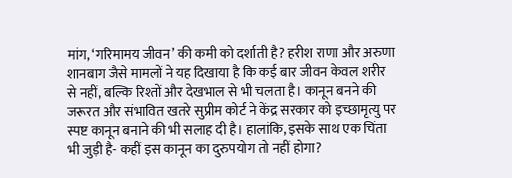मांग, ‘गरिमामय जीवन’ की कमी को दर्शाती है? हरीश राणा और अरुणा शानबाग जैसे मामलों ने यह दिखाया है कि कई बार जीवन केवल शरीर से नहीं, बल्कि रिश्तों और देखभाल से भी चलता है। कानून बनने की जरूरत और संभावित खतरे सुप्रीम कोर्ट ने केंद्र सरकार को इच्छामृत्यु पर स्पष्ट कानून बनाने की भी सलाह दी है। हालांकि, इसके साथ एक चिंता भी जुड़ी है- कहीं इस कानून का दुरुपयोग तो नहीं होगा?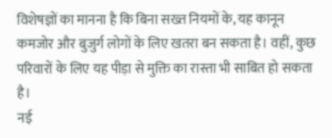विशेषज्ञों का मानना है कि बिना सख्त नियमों के, यह कानून कमजोर और बुजुर्ग लोगों के लिए खतरा बन सकता है। वहीं, कुछ परिवारों के लिए यह पीड़ा से मुक्ति का रास्ता भी साबित हो सकता है।
नई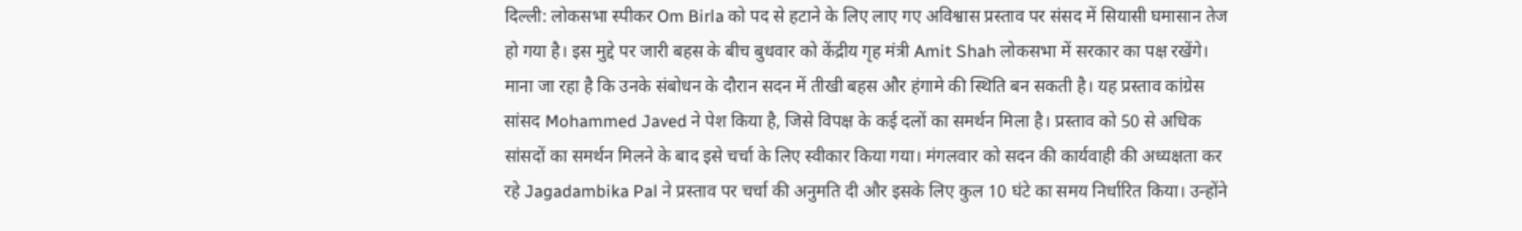दिल्ली: लोकसभा स्पीकर Om Birla को पद से हटाने के लिए लाए गए अविश्वास प्रस्ताव पर संसद में सियासी घमासान तेज हो गया है। इस मुद्दे पर जारी बहस के बीच बुधवार को केंद्रीय गृह मंत्री Amit Shah लोकसभा में सरकार का पक्ष रखेंगे। माना जा रहा है कि उनके संबोधन के दौरान सदन में तीखी बहस और हंगामे की स्थिति बन सकती है। यह प्रस्ताव कांग्रेस सांसद Mohammed Javed ने पेश किया है, जिसे विपक्ष के कई दलों का समर्थन मिला है। प्रस्ताव को 50 से अधिक सांसदों का समर्थन मिलने के बाद इसे चर्चा के लिए स्वीकार किया गया। मंगलवार को सदन की कार्यवाही की अध्यक्षता कर रहे Jagadambika Pal ने प्रस्ताव पर चर्चा की अनुमति दी और इसके लिए कुल 10 घंटे का समय निर्धारित किया। उन्होंने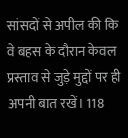सांसदों से अपील की कि वे बहस के दौरान केवल प्रस्ताव से जुड़े मुद्दों पर ही अपनी बात रखें। 118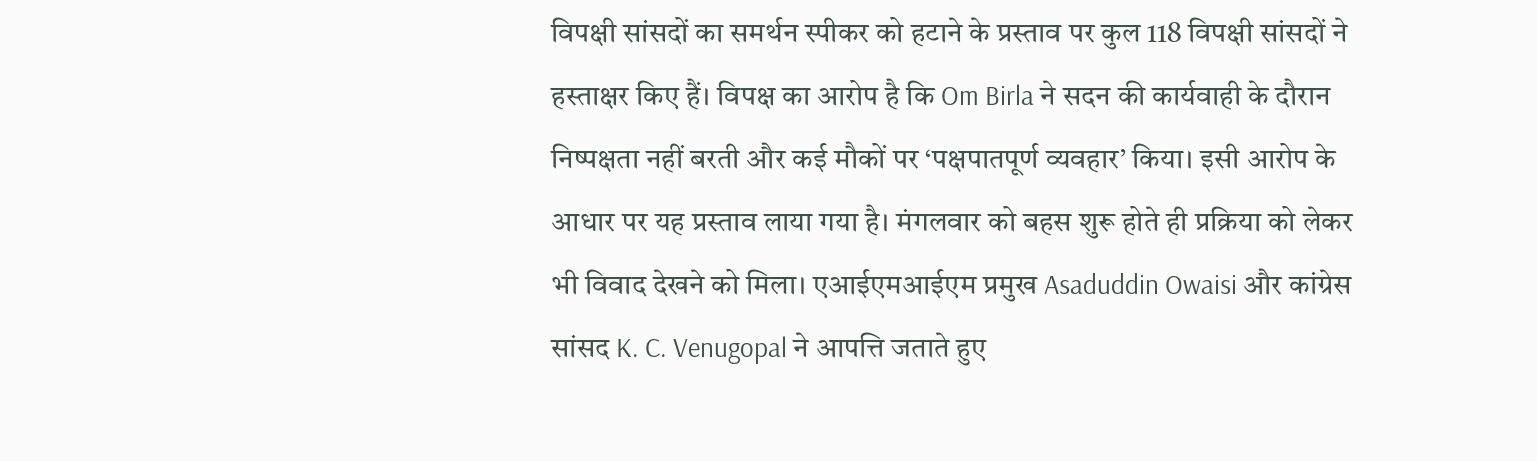विपक्षी सांसदों का समर्थन स्पीकर को हटाने के प्रस्ताव पर कुल 118 विपक्षी सांसदों ने हस्ताक्षर किए हैं। विपक्ष का आरोप है कि Om Birla ने सदन की कार्यवाही के दौरान निष्पक्षता नहीं बरती और कई मौकों पर ‘पक्षपातपूर्ण व्यवहार’ किया। इसी आरोप के आधार पर यह प्रस्ताव लाया गया है। मंगलवार को बहस शुरू होते ही प्रक्रिया को लेकर भी विवाद देखने को मिला। एआईएमआईएम प्रमुख Asaduddin Owaisi और कांग्रेस सांसद K. C. Venugopal ने आपत्ति जताते हुए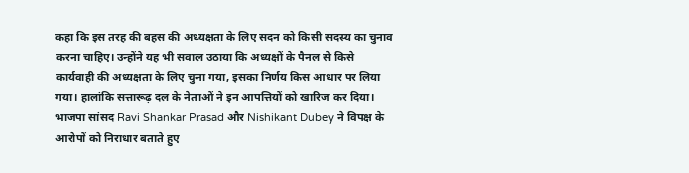कहा कि इस तरह की बहस की अध्यक्षता के लिए सदन को किसी सदस्य का चुनाव करना चाहिए। उन्होंने यह भी सवाल उठाया कि अध्यक्षों के पैनल से किसे कार्यवाही की अध्यक्षता के लिए चुना गया, इसका निर्णय किस आधार पर लिया गया। हालांकि सत्तारूढ़ दल के नेताओं ने इन आपत्तियों को खारिज कर दिया। भाजपा सांसद Ravi Shankar Prasad और Nishikant Dubey ने विपक्ष के आरोपों को निराधार बताते हुए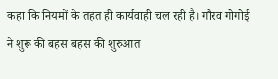कहा कि नियमों के तहत ही कार्यवाही चल रही है। गौरव गोगोई ने शुरू की बहस बहस की शुरुआत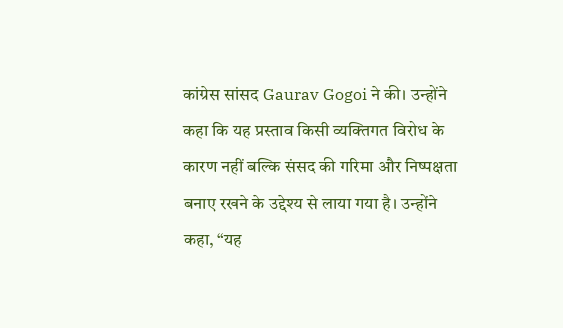कांग्रेस सांसद Gaurav Gogoi ने की। उन्होंने कहा कि यह प्रस्ताव किसी व्यक्तिगत विरोध के कारण नहीं बल्कि संसद की गरिमा और निष्पक्षता बनाए रखने के उद्देश्य से लाया गया है। उन्होंने कहा, “यह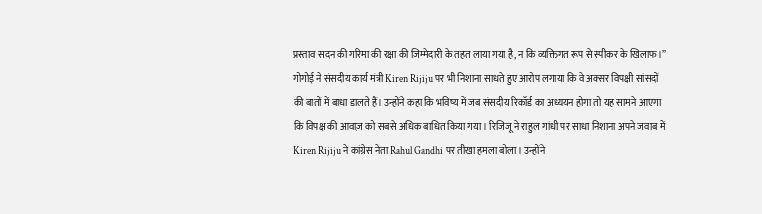प्रस्ताव सदन की गरिमा की रक्षा की जिम्मेदारी के तहत लाया गया है, न कि व्यक्तिगत रूप से स्पीकर के खिलाफ।” गोगोई ने संसदीय कार्य मंत्री Kiren Rijiju पर भी निशाना साधते हुए आरोप लगाया कि वे अक्सर विपक्षी सांसदों की बातों में बाधा डालते हैं। उन्होंने कहा कि भविष्य में जब संसदीय रिकॉर्ड का अध्ययन होगा तो यह सामने आएगा कि विपक्ष की आवाज़ को सबसे अधिक बाधित किया गया। रिजिजू ने राहुल गांधी पर साधा निशाना अपने जवाब में Kiren Rijiju ने कांग्रेस नेता Rahul Gandhi पर तीखा हमला बोला। उन्होंने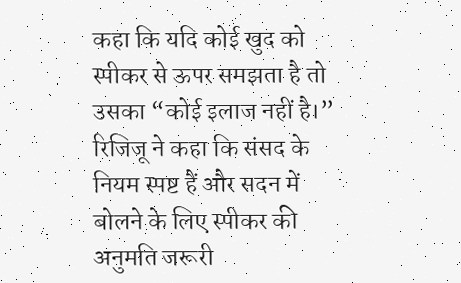कहा कि यदि कोई खुद को स्पीकर से ऊपर समझता है तो उसका “कोई इलाज नहीं है।” रिजिजू ने कहा कि संसद के नियम स्पष्ट हैं और सदन में बोलने के लिए स्पीकर की अनुमति जरूरी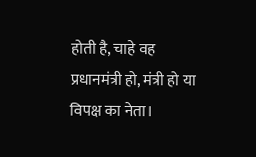होती है, चाहे वह प्रधानमंत्री हो, मंत्री हो या विपक्ष का नेता।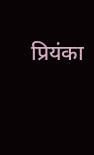प्रियंका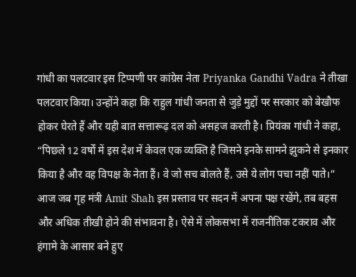गांधी का पलटवार इस टिप्पणी पर कांग्रेस नेता Priyanka Gandhi Vadra ने तीखा पलटवार किया। उन्होंने कहा कि राहुल गांधी जनता से जुड़े मुद्दों पर सरकार को बेखौफ होकर घेरते हैं और यही बात सत्तारूढ़ दल को असहज करती है। प्रियंका गांधी ने कहा, “पिछले 12 वर्षों में इस देश में केवल एक व्यक्ति है जिसने इनके सामने झुकने से इनकार किया है और वह विपक्ष के नेता हैं। वे जो सच बोलते हैं, उसे ये लोग पचा नहीं पाते।” आज जब गृह मंत्री Amit Shah इस प्रस्ताव पर सदन में अपना पक्ष रखेंगे, तब बहस और अधिक तीखी होने की संभावना है। ऐसे में लोकसभा में राजनीतिक टकराव और हंगामे के आसार बने हुए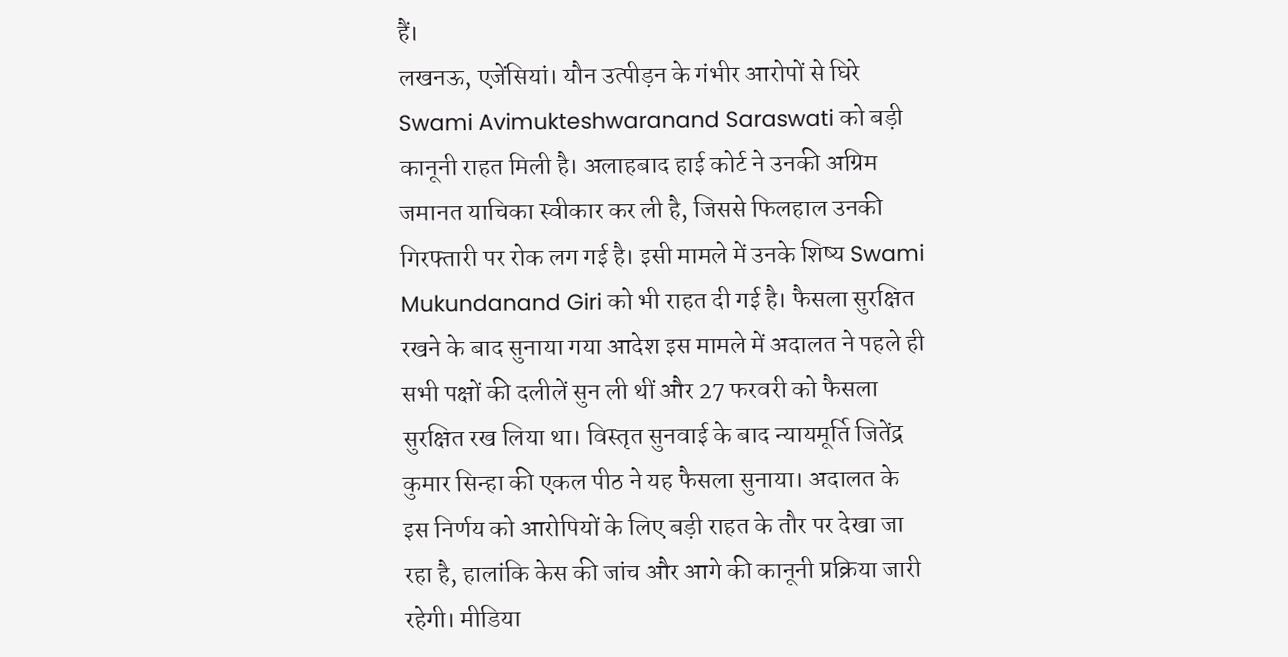हैं।
लखनऊ, एजेंसियां। यौन उत्पीड़न के गंभीर आरोपों से घिरे Swami Avimukteshwaranand Saraswati को बड़ी कानूनी राहत मिली है। अलाहबाद हाई कोर्ट ने उनकी अग्रिम जमानत याचिका स्वीकार कर ली है, जिससे फिलहाल उनकी गिरफ्तारी पर रोक लग गई है। इसी मामले में उनके शिष्य Swami Mukundanand Giri को भी राहत दी गई है। फैसला सुरक्षित रखने के बाद सुनाया गया आदेश इस मामले में अदालत ने पहले ही सभी पक्षों की दलीलें सुन ली थीं और 27 फरवरी को फैसला सुरक्षित रख लिया था। विस्तृत सुनवाई के बाद न्यायमूर्ति जितेंद्र कुमार सिन्हा की एकल पीठ ने यह फैसला सुनाया। अदालत के इस निर्णय को आरोपियों के लिए बड़ी राहत के तौर पर देखा जा रहा है, हालांकि केस की जांच और आगे की कानूनी प्रक्रिया जारी रहेगी। मीडिया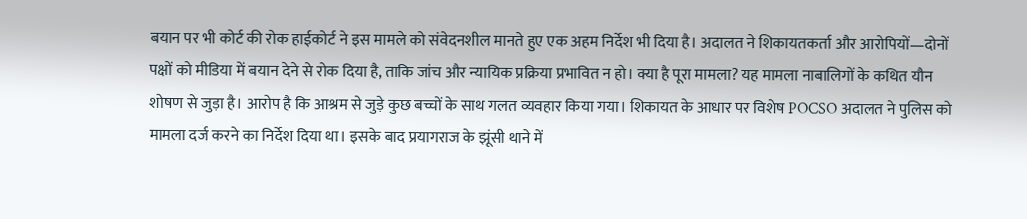बयान पर भी कोर्ट की रोक हाईकोर्ट ने इस मामले को संवेदनशील मानते हुए एक अहम निर्देश भी दिया है। अदालत ने शिकायतकर्ता और आरोपियों—दोनों पक्षों को मीडिया में बयान देने से रोक दिया है, ताकि जांच और न्यायिक प्रक्रिया प्रभावित न हो। क्या है पूरा मामला? यह मामला नाबालिगों के कथित यौन शोषण से जुड़ा है। आरोप है कि आश्रम से जुड़े कुछ बच्चों के साथ गलत व्यवहार किया गया। शिकायत के आधार पर विशेष POCSO अदालत ने पुलिस को मामला दर्ज करने का निर्देश दिया था। इसके बाद प्रयागराज के झूंसी थाने में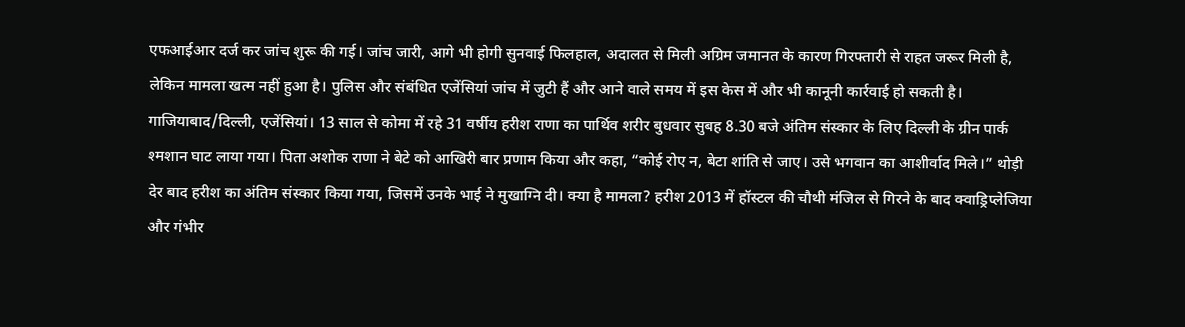एफआईआर दर्ज कर जांच शुरू की गई। जांच जारी, आगे भी होगी सुनवाई फिलहाल, अदालत से मिली अग्रिम जमानत के कारण गिरफ्तारी से राहत जरूर मिली है, लेकिन मामला खत्म नहीं हुआ है। पुलिस और संबंधित एजेंसियां जांच में जुटी हैं और आने वाले समय में इस केस में और भी कानूनी कार्रवाई हो सकती है।
गाजियाबाद/दिल्ली, एजेंसियां। 13 साल से कोमा में रहे 31 वर्षीय हरीश राणा का पार्थिव शरीर बुधवार सुबह 8.30 बजे अंतिम संस्कार के लिए दिल्ली के ग्रीन पार्क श्मशान घाट लाया गया। पिता अशोक राणा ने बेटे को आखिरी बार प्रणाम किया और कहा, “कोई रोए न, बेटा शांति से जाए। उसे भगवान का आशीर्वाद मिले।” थोड़ी देर बाद हरीश का अंतिम संस्कार किया गया, जिसमें उनके भाई ने मुखाग्नि दी। क्या है मामला? हरीश 2013 में हॉस्टल की चौथी मंजिल से गिरने के बाद क्वाड्रिप्लेजिया और गंभीर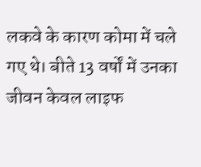लकवे के कारण कोमा में चले गए थे। बीते 13 वर्षों में उनका जीवन केवल लाइफ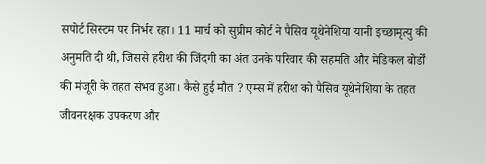सपोर्ट सिस्टम पर निर्भर रहा। 11 मार्च को सुप्रीम कोर्ट ने पैसिव यूथेनेशिया यानी इच्छामृत्यु की अनुमति दी थी, जिससे हरीश की जिंदगी का अंत उनके परिवार की सहमति और मेडिकल बोर्डों की मंजूरी के तहत संभव हुआ। कैसे हुई मौत ? एम्स में हरीश को पैसिव यूथेनेशिया के तहत जीवनरक्षक उपकरण और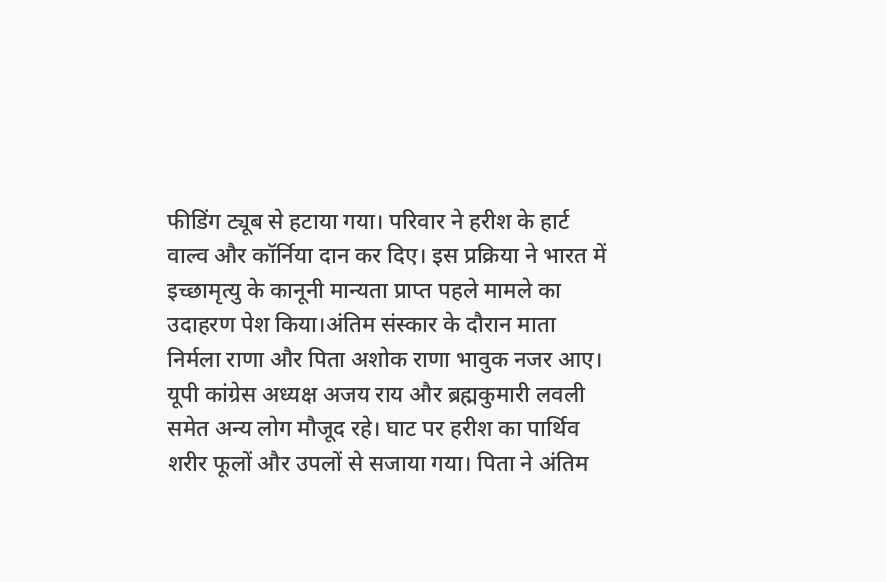फीडिंग ट्यूब से हटाया गया। परिवार ने हरीश के हार्ट वाल्व और कॉर्निया दान कर दिए। इस प्रक्रिया ने भारत में इच्छामृत्यु के कानूनी मान्यता प्राप्त पहले मामले का उदाहरण पेश किया।अंतिम संस्कार के दौरान माता निर्मला राणा और पिता अशोक राणा भावुक नजर आए। यूपी कांग्रेस अध्यक्ष अजय राय और ब्रह्मकुमारी लवली समेत अन्य लोग मौजूद रहे। घाट पर हरीश का पार्थिव शरीर फूलों और उपलों से सजाया गया। पिता ने अंतिम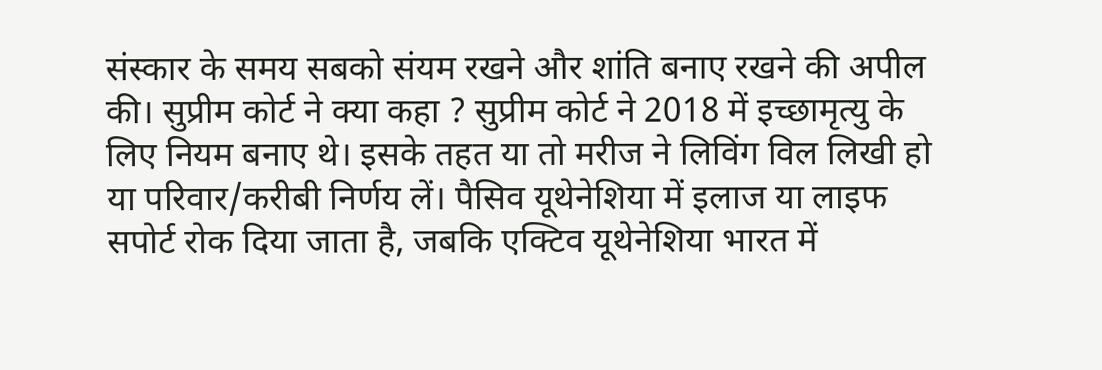संस्कार के समय सबको संयम रखने और शांति बनाए रखने की अपील की। सुप्रीम कोर्ट ने क्या कहा ? सुप्रीम कोर्ट ने 2018 में इच्छामृत्यु के लिए नियम बनाए थे। इसके तहत या तो मरीज ने लिविंग विल लिखी हो या परिवार/करीबी निर्णय लें। पैसिव यूथेनेशिया में इलाज या लाइफ सपोर्ट रोक दिया जाता है, जबकि एक्टिव यूथेनेशिया भारत में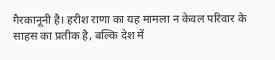गैरकानूनी है। हरीश राणा का यह मामला न केवल परिवार के साहस का प्रतीक है, बल्कि देश में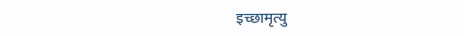इच्छामृत्यु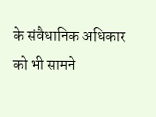के संवैधानिक अधिकार को भी सामने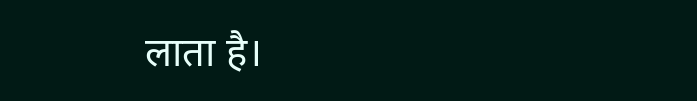लाता है।